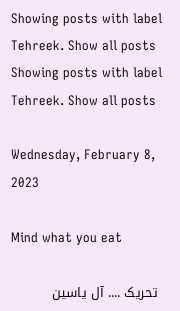Showing posts with label Tehreek. Show all posts
Showing posts with label Tehreek. Show all posts

Wednesday, February 8, 2023

Mind what you eat

 تحریک .... آل یاسین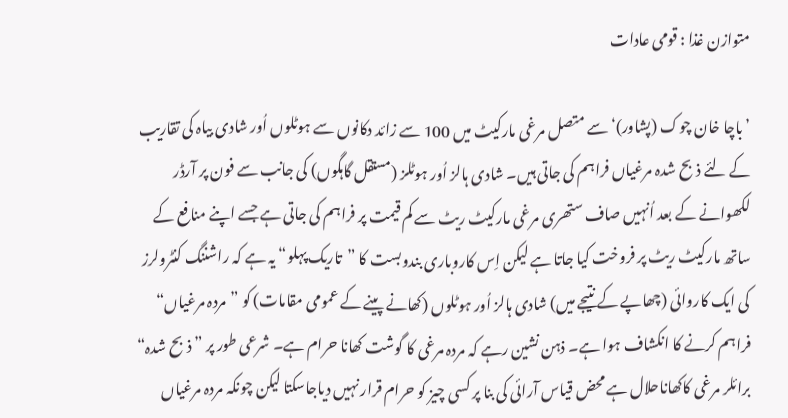متوازن غذا : قومی عادات

’باچا خان چوک (پشاور)‘ سے متصل مرغی مارکیٹ میں 100 سے زائد دکانوں سے ہوٹلوں اُور شادی بیاہ کی تقاریب کے لئے ذبح شدہ مرغیاں فراہم کی جاتی ہیں۔ شادی ہالز اُور ہوٹلز (مستقل گاہگوں) کی جانب سے فون پر آرڈر لکھوانے کے بعد اُنہیں صاف ستھری مرغی مارکیٹ ریٹ سے کم قیمت پر فراہم کی جاتی ہے جسے اپنے منافع کے ساتھ مارکیٹ ریٹ پر فروخت کیا جاتا ہے لیکن اِس کاروباری بندوبست کا ”تاریک پہلو“ یہ ہے کہ راشننگ کنٹرولرز کی ایک کاروائی (چھاپے کے نتیجے میں) شادی ہالز اُور ہوٹلوں (کھانے پینے کے عمومی مقامات) کو ”مردہ مرغیاں“ فراہم کرنے کا انکشاف ہوا ہے۔ ذہن نشین رہے کہ مردہ مرغی کا گوشت کھانا حرام ہے۔ شرعی طور پر ”ذبح شدہ“ برائلر مرغی کاکھاناحلال ہے محض قیاس آرائی کی بنا پر کسی چیز کو حرام قرار نہیں دیاجاسکتا لیکن چونکہ مردہ مرغیاں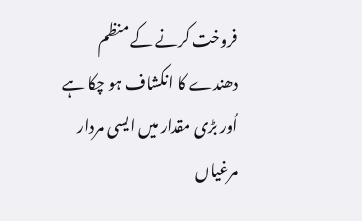فروخت کرنے کے منظم دھندے کا انکشاف ہو چکا ہے اُور بڑی مقدار میں ایسی مردار مرغیاں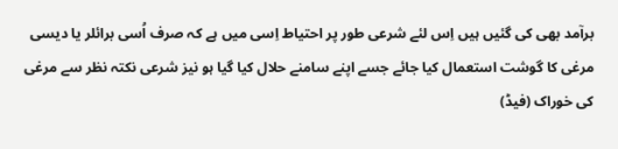برآمد بھی کی گئیں ہیں اِس لئے شرعی طور پر احتیاط اِسی میں ہے کہ صرف اُسی برائلر یا دیسی مرغی کا گوشت استعمال کیا جائے جسے اپنے سامنے حلال کیا گیا ہو نیز شرعی نکتہ نظر سے مرغی کی خوراک (فیڈ)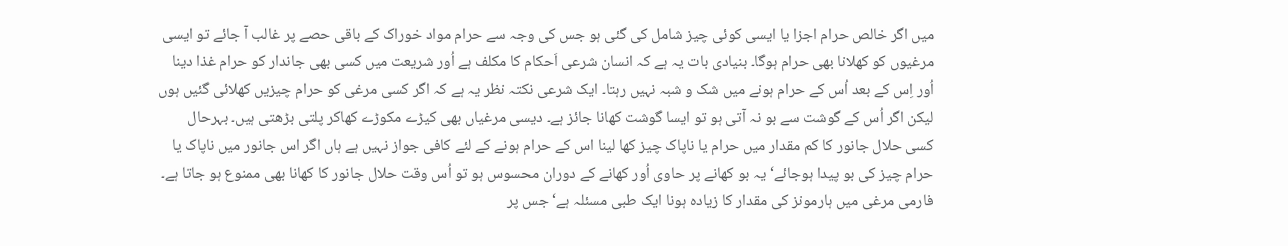میں اگر خالص حرام اجزا یا ایسی کوئی چیز شامل کی گئی ہو جس کی وجہ سے حرام مواد خوراک کے باقی حصے پر غالب آ جائے تو ایسی مرغیوں کو کھلانا بھی حرام ہوگا۔ بنیادی بات یہ ہے کہ انسان شرعی اَحکام کا مکلف ہے اُور شریعت میں کسی بھی جاندار کو حرام غذا دینا اُور اِس کے بعد اُس کے حرام ہونے میں شک و شبہ نہیں رہتا۔ ایک شرعی نکتہ نظر یہ ہے کہ اگر کسی مرغی کو حرام چیزیں کھلائی گئیں ہوں لیکن اگر اُس کے گوشت سے بو نہ آتی ہو تو ایسا گوشت کھانا جائز ہے۔ دیسی مرغیاں بھی کیڑے مکوڑے کھاکر پلتی بڑھتی ہیں۔ بہرحال کسی حلال جانور کا کم مقدار میں حرام یا ناپاک چیز کھا لینا اس کے حرام ہونے کے لئے کافی جواز نہیں ہے ہاں اگر اس جانور میں ناپاک یا حرام چیز کی بو پیدا ہوجائے‘ یہ بو کھانے پر حاوی اُور کھانے کے دوران محسوس ہو تو اُس وقت حلال جانور کا کھانا بھی ممنوع ہو جاتا ہے۔ فارمی مرغی میں ہارمونز کی مقدار کا زیادہ ہونا ایک طبی مسئلہ ہے‘ جس پر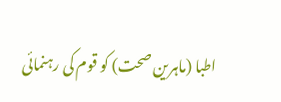اطبا (ماہرین صحت) کو قوم کی رہنمائی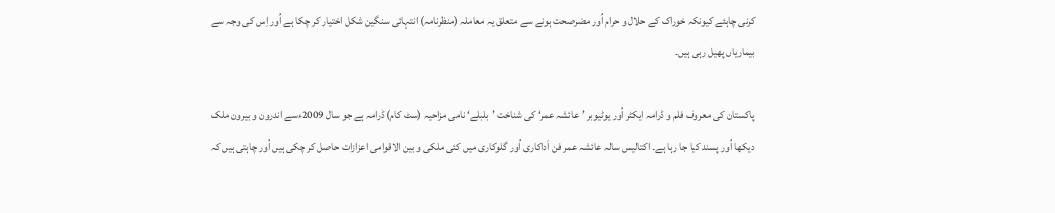کرنی چاہئے کیونکہ خوراک کے حلال و حرام اُور مضرصحت ہونے سے متعلق یہ معاملہ (منظرنامہ) انتہائی سنگین شکل اختیار کر چکا ہے اُور اِس کی وجہ سے بیماریاں پھیل رہی ہیں۔

پاکستان کی معروف فلم و ڈرامہ ایکٹر اُور یوٹیوبر ’عائشہ عمر‘ کی شناخت ’بلبلے‘ نامی مزاحیہ (سٹ کام) ڈرامہ ہے جو سال 2009ءسے اندرون و بیرون ملک دیکھا اُور پسند کیا جا رہا ہے۔ اکتالیس سالہ عائشہ عمر فن اَداکاری اُور گلوکاری میں کئی ملکی و بین الاقوامی اعزازات حاصل کر چکی ہیں اُور چاہتی ہیں کہ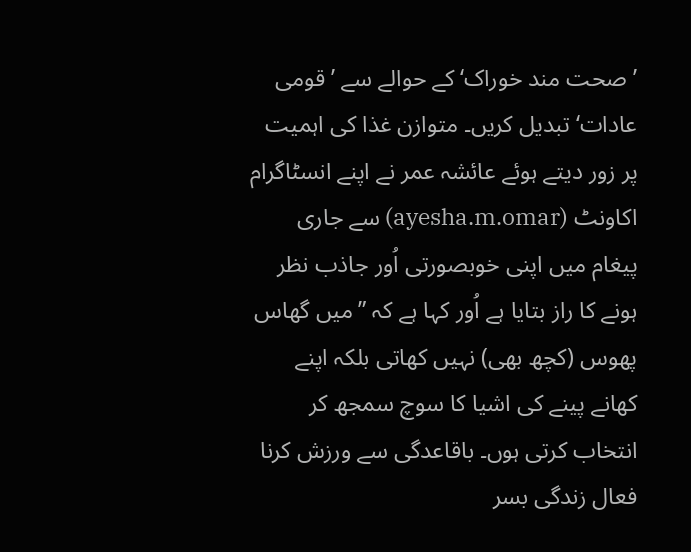’صحت مند خوراک‘ کے حوالے سے ’قومی عادات‘ تبدیل کریں۔ متوازن غذا کی اہمیت پر زور دیتے ہوئے عائشہ عمر نے اپنے انسٹاگرام اکاونٹ (ayesha.m.omar) سے جاری پیغام میں اپنی خوبصورتی اُور جاذب نظر ہونے کا راز بتایا ہے اُور کہا ہے کہ ”میں گھاس پھوس (کچھ بھی) نہیں کھاتی بلکہ اپنے کھانے پینے کی اشیا کا سوچ سمجھ کر انتخاب کرتی ہوں۔ باقاعدگی سے ورزش کرنا فعال زندگی بسر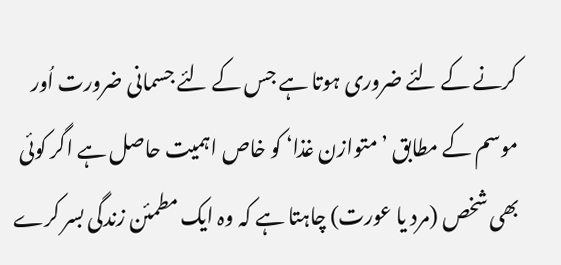کرنے کے لئے ضروری ہوتا ہے جس کے لئے جسمانی ضرورت اُور موسم کے مطابق ’متوازن غذا‘ کو خاص اہمیت حاصل ہے اگر کوئی بھی شخص (مرد یا عورت) چاہتا ہے کہ وہ ایک مطمئن زندگی بسر کرے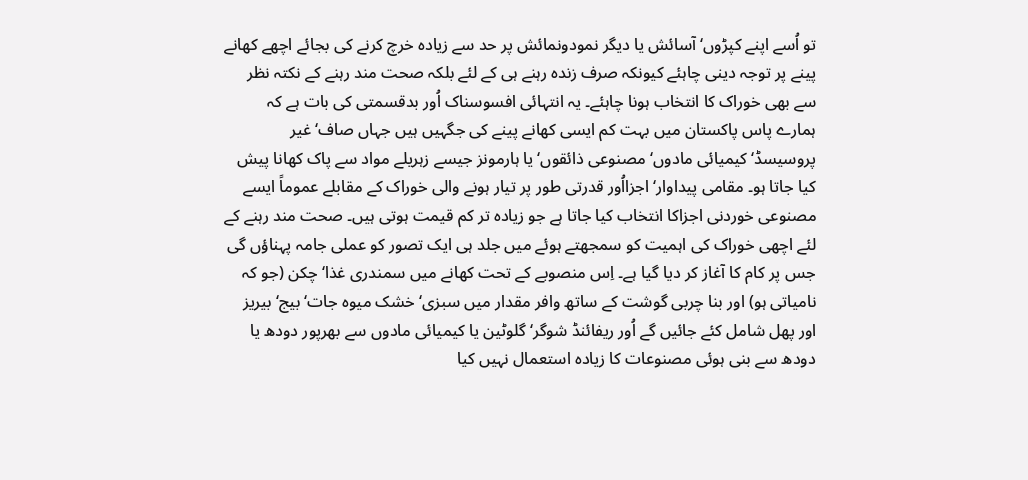تو اُسے اپنے کپڑوں‘ آسائش یا دیگر نمودونمائش پر حد سے زیادہ خرچ کرنے کی بجائے اچھے کھانے پینے پر توجہ دینی چاہئے کیونکہ صرف زندہ رہنے ہی کے لئے بلکہ صحت مند رہنے کے نکتہ نظر سے بھی خوراک کا انتخاب ہونا چاہئے۔ یہ انتہائی افسوسناک اُور بدقسمتی کی بات ہے کہ ہمارے پاس پاکستان میں بہت کم ایسی کھانے پینے کی جگہیں ہیں جہاں صاف‘ غیر پروسیسڈ‘ کیمیائی مادوں‘ مصنوعی ذائقوں‘ یا ہارمونز جیسے زہریلے مواد سے پاک کھانا پیش کیا جاتا ہو۔ مقامی پیداوار‘ اجزااُور قدرتی طور پر تیار ہونے والی خوراک کے مقابلے عموماً ایسے مصنوعی خوردنی اجزاکا انتخاب کیا جاتا ہے جو زیادہ تر کم قیمت ہوتی ہیں۔ صحت مند رہنے کے لئے اچھی خوراک کی اہمیت کو سمجھتے ہوئے میں جلد ہی ایک تصور کو عملی جامہ پہناؤں گی جس پر کام کا آغاز کر دیا گیا ہے۔ اِس منصوبے کے تحت کھانے میں سمندری غذا‘ چکن (جو کہ نامیاتی ہو) اور بنا چربی گوشت کے ساتھ وافر مقدار میں سبزی‘ خشک میوہ جات‘ بیج‘ بیریز اور پھل شامل کئے جائیں گے اُور ریفائنڈ شوگر‘ گلوٹین یا کیمیائی مادوں سے بھرپور دودھ یا دودھ سے بنی ہوئی مصنوعات کا زیادہ استعمال نہیں کیا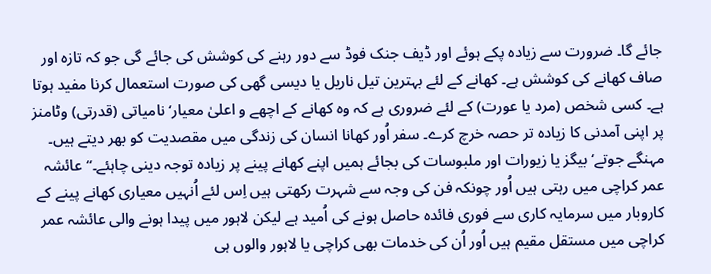جائے گا۔ ضرورت سے زیادہ پکے ہوئے اور ڈیف جنک فوڈ سے دور رہنے کی کوشش کی جائے گی جو کہ تازہ اور صاف کھانے کی کوشش ہے۔ کھانے کے لئے بہترین تیل ناریل یا دیسی گھی کی صورت استعمال کرنا مفید ہوتا ہے۔ کسی شخص (مرد یا عورت) کے لئے ضروری ہے کہ وہ کھانے کے اچھے و اعلیٰ معیار‘ نامیاتی (قدرتی) وٹامنز پر اپنی آمدنی کا زیادہ تر حصہ خرچ کرے۔ سفر اُور کھانا انسان کی زندگی میں مقصدیت کو بھر دیتے ہیں۔ مہنگے جوتے‘ بیگز یا زیورات اور ملبوسات کی بجائے ہمیں اپنے کھانے پینے پر زیادہ توجہ دینی چاہئے۔“ عائشہ عمر کراچی میں رہتی ہیں اُور چونکہ فن کی وجہ سے شہرت رکھتی ہیں اِس لئے اُنہیں معیاری کھانے پینے کے کاروبار میں سرمایہ کاری سے فوری فائدہ حاصل ہونے کی اُمید ہے لیکن لاہور میں پیدا ہونے والی عائشہ عمر کراچی میں مستقل مقیم ہیں اُور اُن کی خدمات بھی کراچی یا لاہور والوں ہی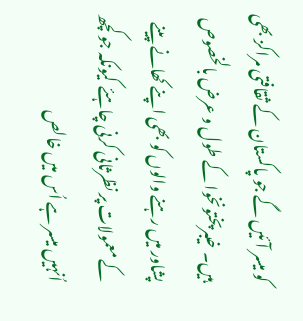کو میسر آئیں گے جو پاکستان کے ثقافتی مراکز بھی ہیں۔ خیبرپختونخوا کے طول و عرض بالخصوص پشاور میں رہنے والوں کو بھی اپنے کھانے پینے کے معمولات پر نظرثانی کرنی چاہئے کیونکہ جو کچھ اُنہیں میسر ہے اُس میں خالص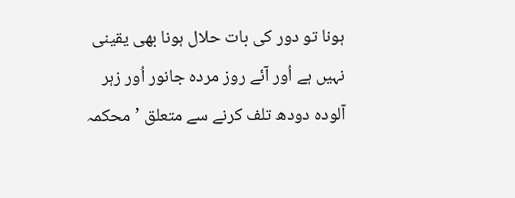ہونا تو دور کی بات حلال ہونا بھی یقینی نہیں ہے اُور آئے روز مردہ جانور اُور زہر آلودہ دودھ تلف کرنے سے متعلق ’محکمہ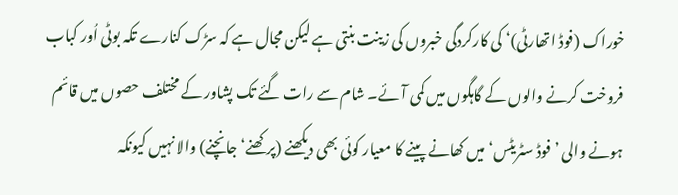خوراک (فوڈ اتھارٹی)‘ کی کارکردگی خبروں کی زینت بنتی ہے لیکن مجال ہے کہ سڑک کنارے تکہ بوٹی اُور کباب فروخت کرنے والوں کے گاہگوں میں کمی آئے۔ شام سے رات گئے تک پشاور کے مختلف حصوں میں قائم ہونے والی ’فوڈ سٹریٹس‘ میں کھانے پینے کا معیار کوئی بھی دیکھنے (پرکھنے‘ جانچنے) والا نہیں کیونکہ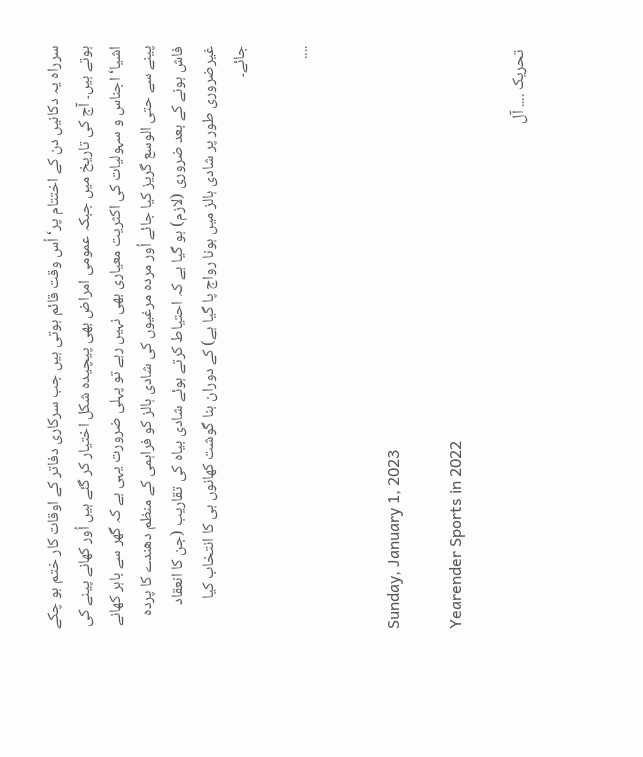سرراہ یہ دکانیں دن کے اختتام پر‘ اُس وقت قائم ہوتی ہیں جب سرکاری دفاتر کے اوقات کار ختم ہو چکے ہوتے ہیں۔ آج کی تاریخ میں جبکہ عمومی امراض بھی پیچیدہ شکل اختیار کر گئے ہیں اُور کھانے پینے کی اشیا‘ اجناس و سہولیات کی اکثریت معیاری بھی نہیں رہے تو پہلی ضرورت یہی ہے کہ گھر سے باہر کھانے پینے سے حتی الوسع گریز کیا جائے اُور مردہ مرغیوں کی شادی ہالز کو فراہمی کے منظم دھندے کا پردہ فاش ہونے کے بعد ضروری (لازم) ہو گیا ہے کہ احتیاط کرتے ہوئے شادی بیاہ کی تقاریب (جن کا انعقاد غیرضروری طور پر شادی ہالز میں ہونا رواج پا گیا ہے) کے دوران بنا گوشت کھانوں ہی کا انتخاب کیا جائے۔

....


Sunday, January 1, 2023

Yearender Sports in 2022

 تحریک .... آل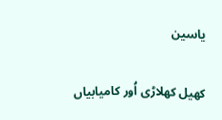یاسین

کھیل کھلاڑی اُور کامیابیاں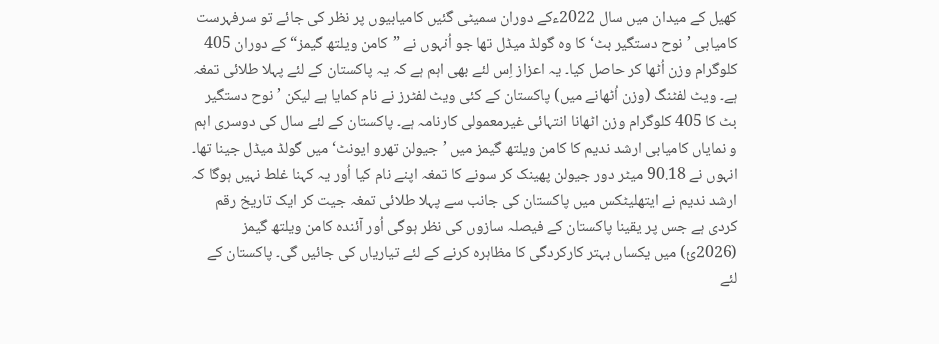کھیل کے میدان میں سال 2022ءکے دوران سمیٹی گئیں کامیابیوں پر نظر کی جائے تو سرفہرست کامیابی ’نوح دستگیر بٹ‘ کا وہ گولڈ میڈل تھا جو اُنہوں نے ”کامن ویلتھ گیمز“ کے دوران 405 کلوگرام وزن اُٹھا کر حاصل کیا۔ یہ اعزاز اِس لئے بھی اہم ہے کہ یہ پاکستان کے لئے پہلا طلائی تمغہ ہے۔ ویٹ لفٹنگ (وزن اُٹھانے میں) پاکستان کے کئی ویٹ لفٹرز نے نام کمایا ہے لیکن ’نوح دستگیر بٹ کا 405 کلوگرام وزن اٹھانا انتہائی غیرمعمولی کارنامہ ہے۔ پاکستان کے لئے سال کی دوسری اہم و نمایاں کامیابی ارشد ندیم کا کامن ویلتھ گیمز میں ’جیولن تھرو ایونٹ‘ میں گولڈ میڈل جینا تھا۔ انہوں نے 90.18 میٹر دور جیولن پھینک کر سونے کا تمغہ اپنے نام کیا اُور یہ کہنا غلط نہیں ہوگا کہ ارشد ندیم نے ایتھلیٹکس میں پاکستان کی جانب سے پہلا طلائی تمغہ جیت کر ایک تاریخ رقم کردی ہے جس پر یقینا پاکستان کے فیصلہ سازوں کی نظر ہوگی اُور آئندہ کامن ویلتھ گیمز (2026ئ) میں یکساں بہتر کارکردگی کا مظاہرہ کرنے کے لئے تیاریاں کی جائیں گی۔ پاکستان کے لئے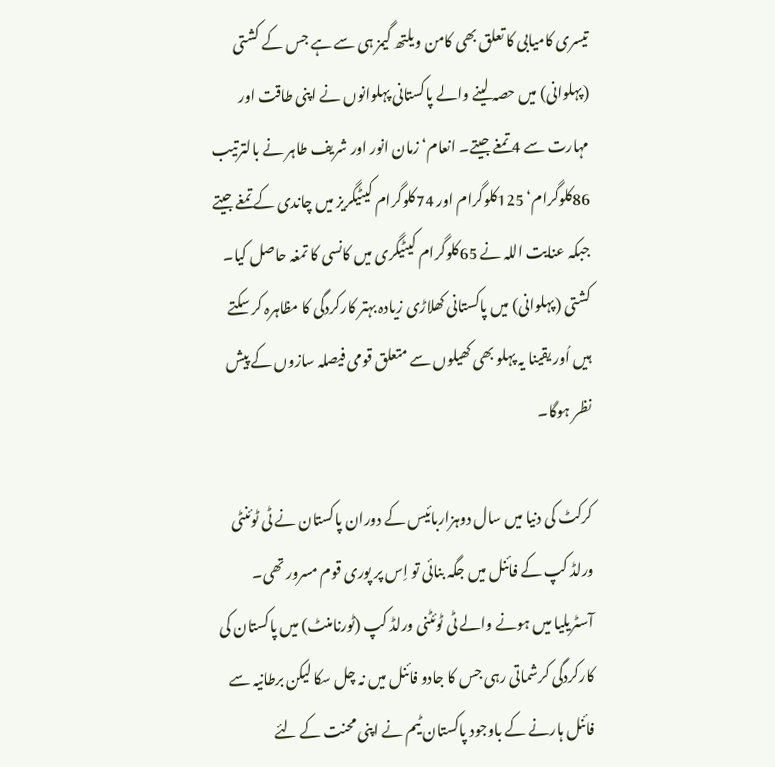تیسری کامیابی کا تعلق بھی کامن ویلتھ گیمز ہی سے ہے جس کے کشتی (پہلوانی) میں حصہ لینے والے پاکستانی پہلوانوں نے اپنی طاقت اور مہارت سے 4 تمغے جیتے۔ انعام‘ زمان انور اور شریف طاہر نے بالترتیب 86کلوگرام‘ 125کلوگرام اور 74کلوگرام کیٹیگریز میں چاندی کے تمغے جیتے جبکہ عنایت اللہ نے 65کلوگرام کیٹیگری میں کانسی کا تمغہ حاصل کیا۔ کشتی (پہلوانی) میں پاکستانی کھلاڑی زیادہ بہتر کارکردگی کا مظاہرہ کر سکتے ہیں اُور یقینا یہ پہلو بھی کھیلوں سے متعلق قومی فیصلہ سازوں کے پیش نظر ہوگا۔

کرکٹ کی دنیا میں سال دوہزاربائیس کے دوران پاکستان نے ٹی ٹوئنٹی ورلڈ کپ کے فائنل میں جگہ بنائی تو اِس پر پوری قوم مسرور تھی۔ آسٹریلیا میں ہونے والے ٹی ٹوئٹنی ورلڈ کپ (ٹورنامنٹ) میں پاکستان کی کارکردگی کرشماتی رہی جس کا جادو فائنل میں نہ چل سکا لیکن برطانیہ سے فائنل ہارنے کے باوجود پاکستان ٹیم نے اپنی محنت کے لئے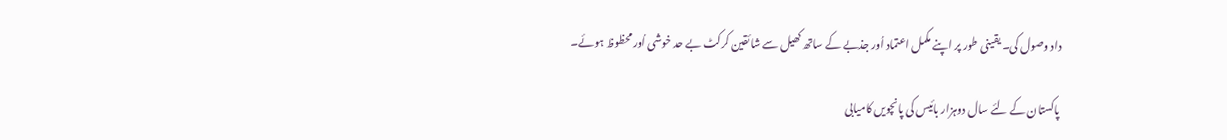داد وصول کی۔ یقینی طور پر اپنے مکمل اعتماد اُور جذبے کے ساتھ کھیل سے شائقین کرکٹ بے حد خوشی اُور محظوظ ہوئے۔

پاکستان کے لئے سال دوہزار بائیس کی پانچویں کامیابی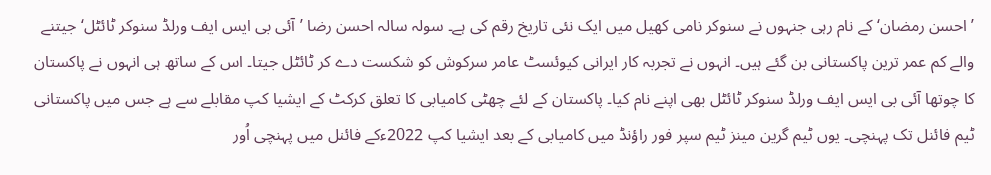’احسن رمضان‘ کے نام رہی جنہوں نے سنوکر نامی کھیل میں ایک نئی تاریخ رقم کی ہے۔ سولہ سالہ احسن رضا ’آئی بی ایس ایف ورلڈ سنوکر ٹائٹل‘ جیتنے والے کم عمر ترین پاکستانی بن گئے ہیں۔ انہوں نے تجربہ کار ایرانی کیوئسٹ عامر سرکوش کو شکست دے کر ٹائٹل جیتا۔ اس کے ساتھ ہی انہوں نے پاکستان کا چوتھا آئی بی ایس ایف ورلڈ سنوکر ٹائٹل بھی اپنے نام کیا۔ پاکستان کے لئے چھٹی کامیابی کا تعلق کرکٹ کے ایشیا کپ مقابلے سے ہے جس میں پاکستانی ٹیم فائنل تک پہنچی۔ یوں ٹیم گرین مینز ٹیم سپر فور راؤنڈ میں کامیابی کے بعد ایشیا کپ 2022ءکے فائنل میں پہنچی اُور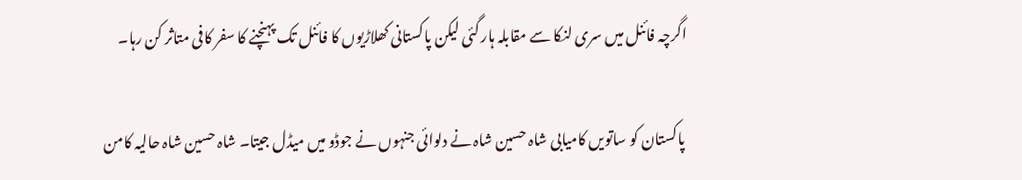اگرچہ فائنل میں سری لنکا سے مقابلہ ہار گئی لیکن پاکستانی کھلاڑیوں کا فائنل تک پہنچنے کا سفر کافی متاثر کن رہا۔

 پاکستان کو ساتویں کامیابی شاہ حسین شاہ نے دلوائی جنہوں نے جوڈو میں میڈل جیتا۔ شاہ حسین شاہ حالیہ کامن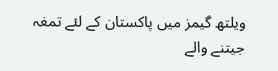ویلتھ گیمز میں پاکستان کے لئے تمغہ جیتنے والے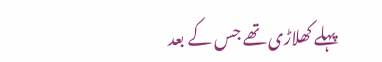پہلے کھلاڑی تھے جس کے بعد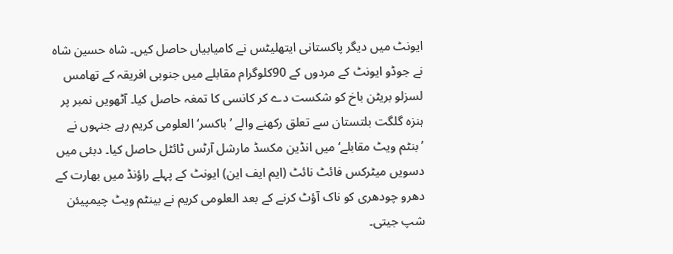ایونٹ میں دیگر پاکستانی ایتھلیٹس نے کامیابیاں حاصل کیں۔ شاہ حسین شاہ نے جوڈو ایونٹ کے مردوں کے 90کلوگرام مقابلے میں جنوبی افریقہ کے تھامس لسزلو بریٹن باخ کو شکست دے کر کانسی کا تمغہ حاصل کیا۔ آٹھویں نمبر پر ہنزہ گلگت بلتستان سے تعلق رکھنے والے ’باکسر‘ العلومی کریم رہے جنہوں نے ’بنٹم ویٹ مقابلے‘ میں انڈین مکسڈ مارشل آرٹس ٹائٹل حاصل کیا۔ دبئی میں دسویں میٹرکس فائٹ نائٹ (ایم ایف این) ایونٹ کے پہلے راؤنڈ میں بھارت کے دھرو چودھری کو ناک آؤٹ کرنے کے بعد العلومی کریم نے بینٹم ویٹ چیمپیئن شپ جیتی۔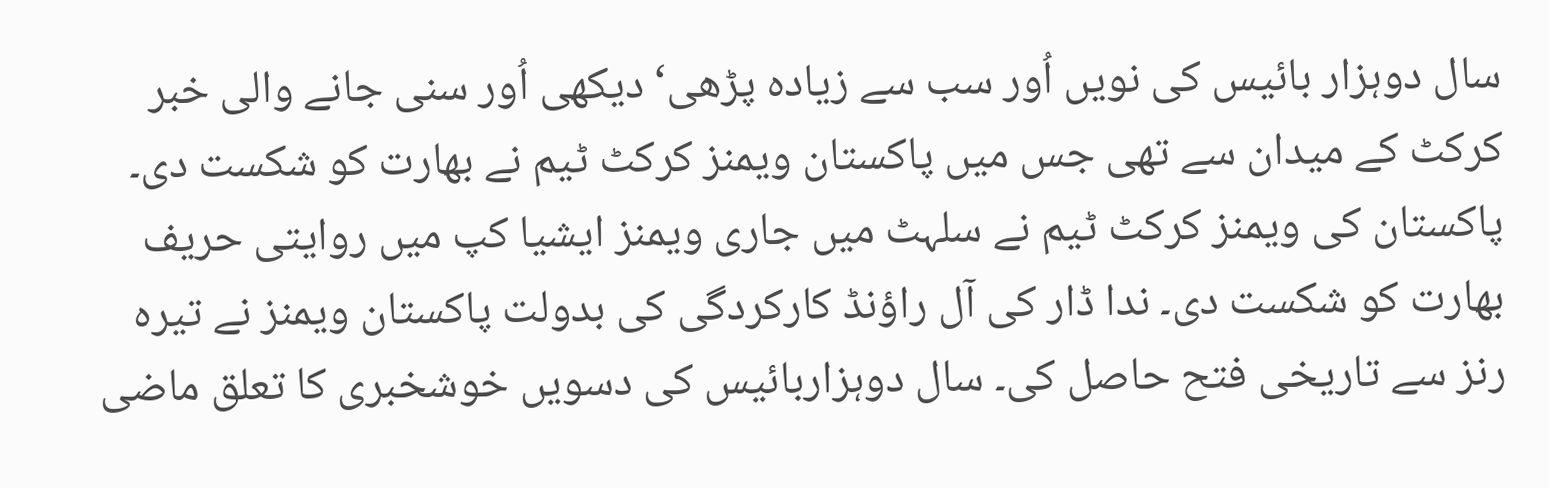سال دوہزار بائیس کی نویں اُور سب سے زیادہ پڑھی‘ دیکھی اُور سنی جانے والی خبر کرکٹ کے میدان سے تھی جس میں پاکستان ویمنز کرکٹ ٹیم نے بھارت کو شکست دی۔ پاکستان کی ویمنز کرکٹ ٹیم نے سلہٹ میں جاری ویمنز ایشیا کپ میں روایتی حریف بھارت کو شکست دی۔ ندا ڈار کی آل راؤنڈ کارکردگی کی بدولت پاکستان ویمنز نے تیرہ رنز سے تاریخی فتح حاصل کی۔ سال دوہزاربائیس کی دسویں خوشخبری کا تعلق ماضی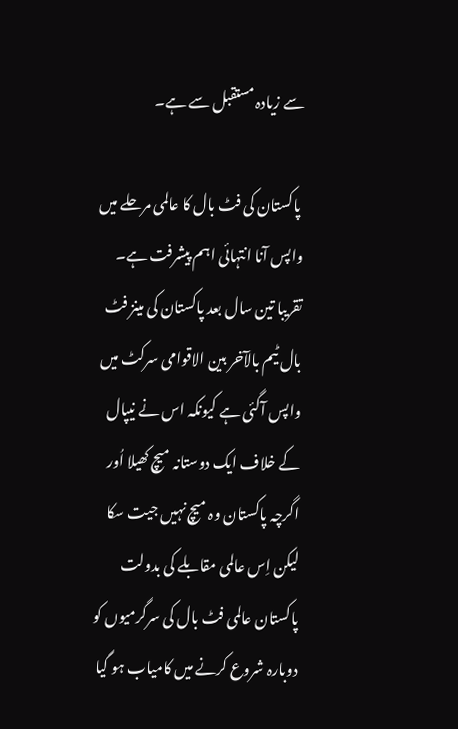سے زیادہ مستقبل سے ہے۔

 پاکستان کی فٹ بال کا عالمی مرحلے میں واپس آنا انتہائی اہم پیشرفت ہے۔ تقریبا تین سال بعد پاکستان کی مینز فٹ بال ٹیم بالآخر بین الاقوامی سرکٹ میں واپس آگئی ہے کیونکہ اس نے نیپال کے خلاف ایک دوستانہ میچ کھیلا اُور اگرچہ پاکستان وہ میچ نہیں جیت سکا لیکن اِس عالمی مقابلے کی بدولت پاکستان عالمی فٹ بال کی سرگرمیوں کو دوبارہ شروع کرنے میں کامیاب ہو گیا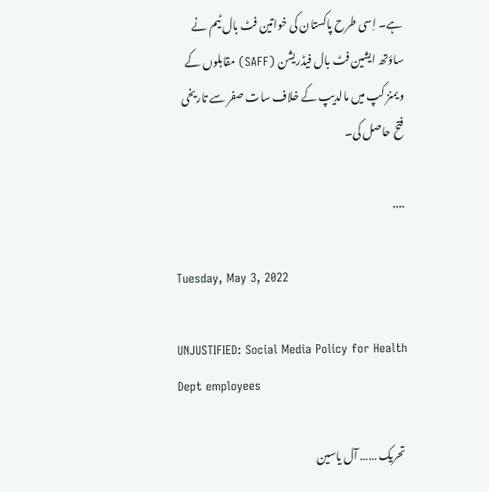ہے۔ اِسی طرح پاکستان کی خواتین فٹ بال ٹیم نے ساؤتھ ایشین فٹ بال فیڈریشن (SAFF) مقابلوں کے ویمنز کپ میں مالدیپ کے خلاف سات صفر سے تاریخی فتح حاصل کی۔

....

Tuesday, May 3, 2022

UNJUSTIFIED: Social Media Policy for Health Dept employees

 تحریک …… آل یاسین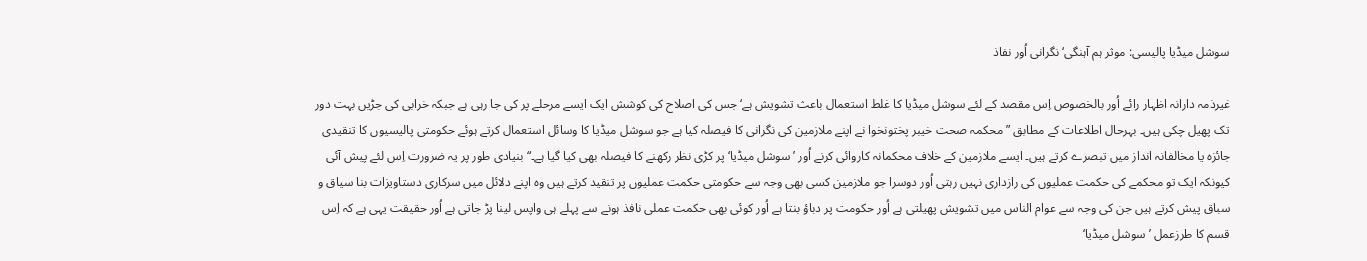سوشل میڈیا پالیسی: موثر ہم آہنگی‘ نگرانی اُور نفاذ

غیرذمہ دارانہ اظہار رائے اُور بالخصوص اِس مقصد کے لئے سوشل میڈیا کا غلط استعمال باعث تشویش ہے‘ جس کی اصلاح کی کوشش ایک ایسے مرحلے پر کی جا رہی ہے جبکہ خرابی کی جڑیں بہت دور تک پھیل چکی ہیں۔ بہرحال اطلاعات کے مطابق ”محکمہ صحت خیبر پختونخوا نے اپنے ملازمین کی نگرانی کا فیصلہ کیا ہے جو سوشل میڈیا کا وسائل استعمال کرتے ہوئے حکومتی پالیسیوں کا تنقیدی جائزہ یا مخالفانہ انداز میں تبصرے کرتے ہیں۔ ایسے ملازمین کے خلاف محکمانہ کاروائی کرنے اُور ’سوشل میڈیا‘ پر کڑی نظر رکھنے کا فیصلہ بھی کیا گیا ہے۔“ بنیادی طور پر یہ ضرورت اِس لئے پیش آئی کیونکہ ایک تو محکمے کی حکمت عملیوں کی رازداری نہیں رہتی اُور دوسرا جو ملازمین کسی بھی وجہ سے حکومتی حکمت عملیوں پر تنقید کرتے ہیں وہ اپنے دلائل میں سرکاری دستاویزات بنا سیاق و سباق پیش کرتے ہیں جن کی وجہ سے عوام الناس میں تشویش پھیلتی ہے اُور حکومت پر دباؤ بنتا ہے اُور کوئی بھی حکمت عملی نافذ ہونے سے پہلے ہی واپس لینا پڑ جاتی ہے اُور حقیقت یہی ہے کہ اِس قسم کا طرزعمل ’سوشل میڈیا‘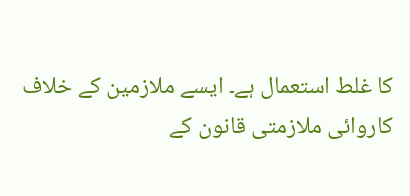کا غلط استعمال ہے۔ ایسے ملازمین کے خلاف کاروائی ملازمتی قانون کے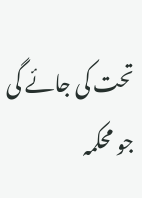تحت کی جائے گی جو محکمہ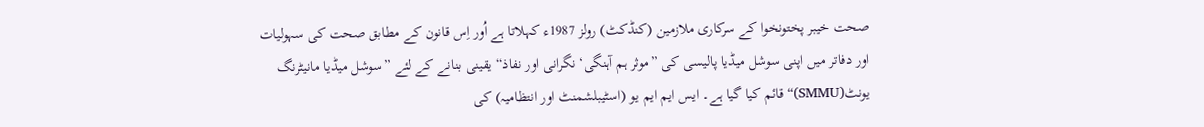صحت خیبر پختونخوا کے سرکاری ملازمین (کنڈکٹ) رولز 1987ء کہلاتا ہے اُور اِس قانون کے مطابق صحت کی سہولیات اور دفاتر میں اپنی سوشل میڈیا پالیسی کی ”موثر ہم آہنگی‘ نگرانی اور نفاذ“ یقینی بنانے کے لئے ”سوشل میڈیا مانیٹرنگ یونٹ(SMMU)“ قائم کیا گیا ہے۔ ایس ایم ایم یو (اسٹیبلشمنٹ اور انتظامیہ) کی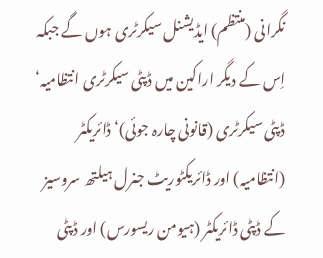نگرانی (منتظم) ایڈیشنل سیکرٹری ہوں گے جبکہ اِس کے دیگر اراکین میں ڈپٹی سیکرٹری انتظامیہ‘ ڈپٹی سیکرٹری (قانونی چارہ جوئی)‘ ڈائریکٹر (انتظامیہ) اور ڈائریکٹوریٹ جنرل ہیلتھ سروسیز کے ڈپٹی ڈائریکٹر (ہیومن ریسورس) اور ڈپٹی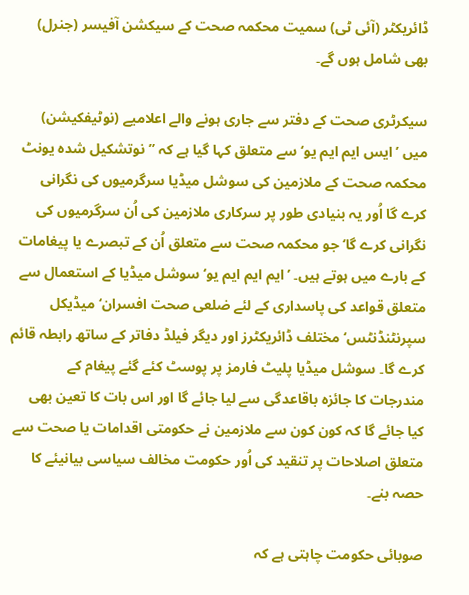ڈائریکٹر (آئی ٹی) سمیت محکمہ صحت کے سیکشن آفیسر (جنرل) بھی شامل ہوں گے۔

سیکرٹری صحت کے دفتر سے جاری ہونے والے اعلامیے (نوٹیفکیشن) میں ’ایس ایم ایم یو‘ سے متعلق کہا گیا ہے کہ ”نوتشکیل شدہ یونٹ محکمہ صحت کے ملازمین کی سوشل میڈیا سرگرمیوں کی نگرانی کرے گا اُور یہ بنیادی طور پر سرکاری ملازمین کی اُن سرگرمیوں کی نگرانی کرے گا‘ جو محکمہ صحت سے متعلق اُن کے تبصرے یا پیغامات کے بارے میں ہوتے ہیں۔ ’ایم ایم ایم یو‘ سوشل میڈیا کے استعمال سے متعلق قواعد کی پاسداری کے لئے ضلعی صحت افسران‘ میڈیکل سپرنٹنڈنٹس‘ مختلف ڈائریکٹرز اور دیگر فیلڈ دفاتر کے ساتھ رابطہ قائم کرے گا۔ سوشل میڈیا پلیٹ فارمز پر پوسٹ کئے گئے پیغام کے مندرجات کا جائزہ باقاعدگی سے لیا جائے گا اور اس بات کا تعین بھی کیا جائے گا کہ کون کون سے ملازمین نے حکومتی اقدامات یا صحت سے متعلق اصلاحات پر تنقید کی اُور حکومت مخالف سیاسی بیانیئے کا حصہ بنے۔

صوبائی حکومت چاہتی ہے کہ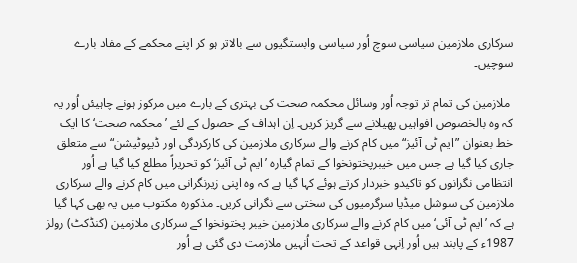سرکاری ملازمین سیاسی سوچ اُور سیاسی وابستگیوں سے بالاتر ہو کر اپنے محکمے کے مفاد بارے سوچیں۔

 ملازمین کی تمام تر توجہ اُور وسائل محکمہ صحت کی بہتری کے بارے میں مرکوز ہونے چاہیئں اُور یہ کہ وہ بالخصوص افواہیں پھیلانے سے گریز کریں۔ اِن اہداف کے حصول کے لئے ’محکمہ صحت‘ کا ایک خط بعنوان ”ایم ٹی آئیز“ میں کام کرنے والے سرکاری ملازمین کی کارکردگی اور ڈیپوٹیشن“ سے متعلق جاری کیا گیا ہے جس میں خیبرپختونخوا کے تمام گیارہ ’ایم ٹی آئیز‘ کو تحریراً مطلع کیا گیا ہے اُور انتظامی نگرانوں کو تاکیدو خبردار کرتے ہوئے کہا گیا ہے کہ وہ اپنی زیرنگرانی میں کام کرنے والے سرکاری ملازمین کی سوشل میڈیا سرگرمیوں کی سختی سے نگرانی کریں۔ مذکورہ مکتوب میں یہ بھی کہا گیا ہے کہ ’ایم ٹی آئی‘ میں کام کرنے والے سرکاری ملازمین خیبر پختونخوا کے سرکاری ملازمین (کنڈکٹ) رولز 1987ء کے پابند ہیں اُور اِنہی قواعد کے تحت اُنہیں ملازمت دی گئی ہے اُور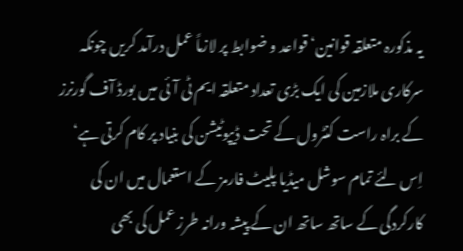یہ مذکورہ متعلقہ قوانین‘ قواعد و ضوابط پر لازماً عمل درآمد کریں چونکہ سرکاری ملازمین کی ایک بڑی تعداد متعلقہ ایم ٹی آئی میں بورڈ آف گورنرز کے براہ راست کنٹرول کے تحت ڈیپوٹیشن کی بنیاد پر کام کرتی ہے‘ اِس لئے تمام سوشل میڈیا پلیٹ فارمز کے استعمال میں ان کی کارکردگی کے ساتھ ساتھ ان کے پیشہ ورانہ طرز عمل کی بھی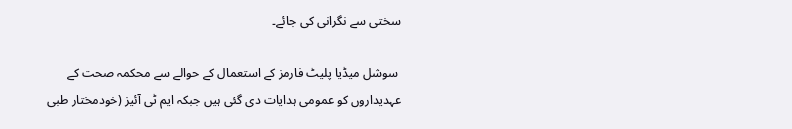سختی سے نگرانی کی جائے۔

 سوشل میڈیا پلیٹ فارمز کے استعمال کے حوالے سے محکمہ صحت کے عہدیداروں کو عمومی ہدایات دی گئی ہیں جبکہ ایم ٹی آئیز (خودمختار طبی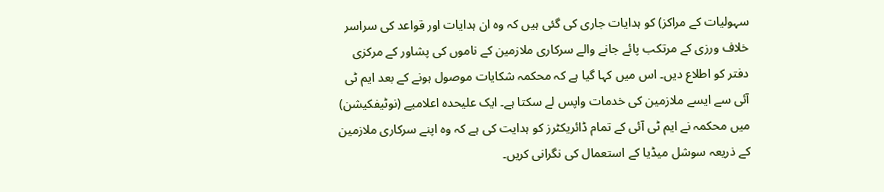سہولیات کے مراکز) کو ہدایات جاری کی گئی ہیں کہ وہ ان ہدایات اور قواعد کی سراسر خلاف ورزی کے مرتکب پائے جانے والے سرکاری ملازمین کے ناموں کی پشاور کے مرکزی دفتر کو اطلاع دیں۔ اس میں کہا گیا ہے کہ محکمہ شکایات موصول ہونے کے بعد ایم ٹی آئی سے ایسے ملازمین کی خدمات واپس لے سکتا ہے۔ ایک علیحدہ اعلامیے (نوٹیفکیشن) میں محکمہ نے ایم ٹی آئی کے تمام ڈائریکٹرز کو ہدایت کی ہے کہ وہ اپنے سرکاری ملازمین کے ذریعہ سوشل میڈیا کے استعمال کی نگرانی کریں۔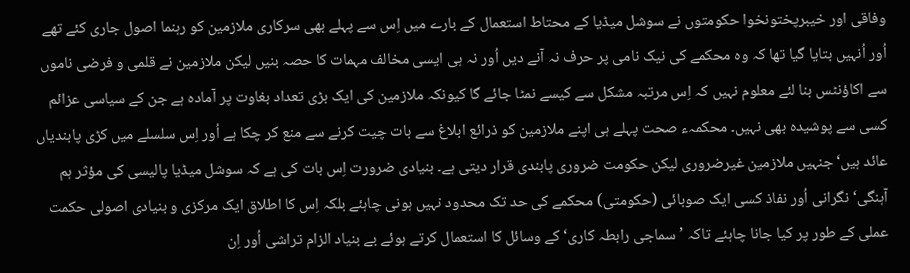وفاقی اور خیبرپختونخوا حکومتوں نے سوشل میڈیا کے محتاط استعمال کے بارے میں اِس سے پہلے بھی سرکاری ملازمین کو رہنما اصول جاری کئے تھے اُور اُنہیں بتایا گیا تھا کہ وہ محکمے کی نیک نامی پر حرف نہ آنے دیں اُور نہ ہی ایسی مخالف مہمات کا حصہ بنیں لیکن ملازمین نے قلمی و فرضی ناموں سے اکاؤنٹس بنا لئے معلوم نہیں کہ اِس مرتبہ مشکل سے کیسے نمٹا جائے گا کیونکہ ملازمین کی ایک بڑی تعداد بغاوت پر آمادہ ہے جن کے سیاسی عزائم کسی سے پوشیدہ بھی نہیں۔ محکمہء صحت پہلے ہی اپنے ملازمین کو ذرائع ابلاغ سے بات چیت کرنے سے منع کر چکا ہے اُور اِس سلسلے میں کڑی پابندیاں عائد ہیں‘ جنہیں ملازمین غیرضروری لیکن حکومت ضروری پابندی قرار دیتی ہے۔ بنیادی ضرورت اِس بات کی ہے کہ سوشل میڈیا پالیسی کی مؤثر ہم آہنگی‘ نگرانی اُور نفاذ کسی ایک صوبائی (حکومتی) محکمے کی حد تک محدود نہیں ہونی چاہئے بلکہ اِس کا اطلاق ایک مرکزی و بنیادی اصولی حکمت عملی کے طور پر کیا جانا چاہئے تاکہ ’سماجی رابطہ کاری‘ کے وسائل کا استعمال کرتے ہوئے بے بنیاد الزام تراشی اُور اِن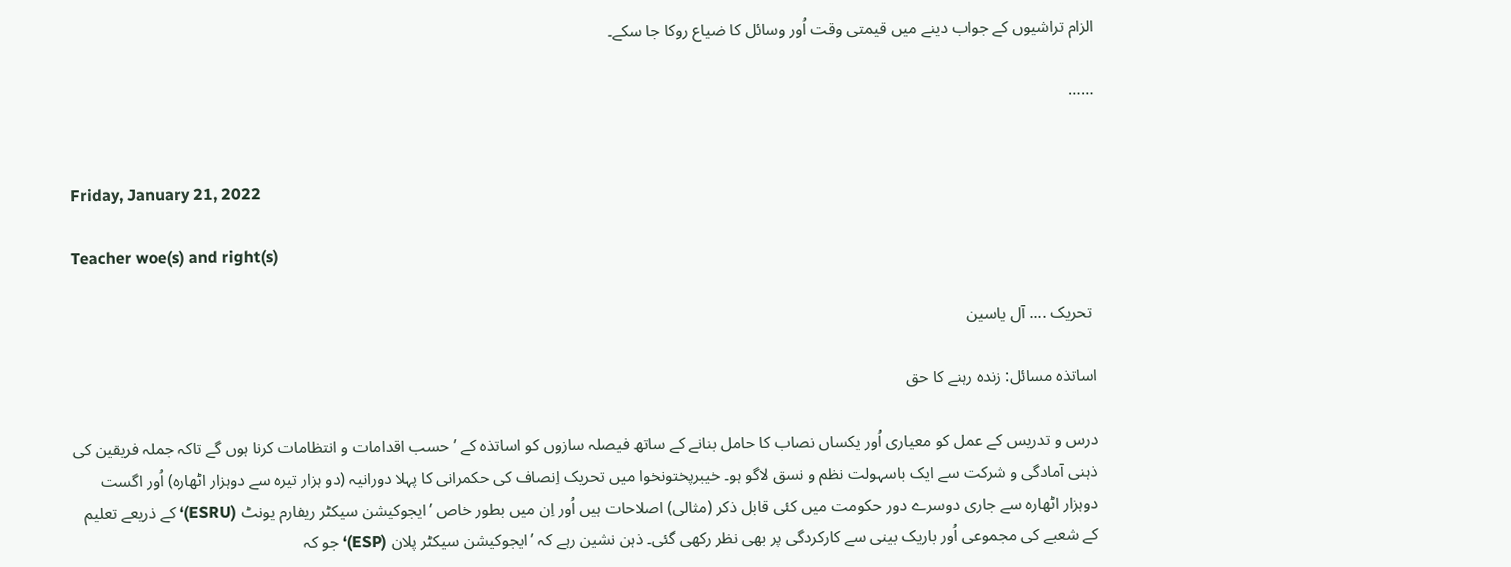الزام تراشیوں کے جواب دینے میں قیمتی وقت اُور وسائل کا ضیاع روکا جا سکے۔

……


Friday, January 21, 2022

Teacher woe(s) and right(s)

 تحریک .... آل یاسین

اساتذہ مسائل: زندہ رہنے کا حق

درس و تدریس کے عمل کو معیاری اُور یکساں نصاب کا حامل بنانے کے ساتھ فیصلہ سازوں کو اساتذہ کے ’حسب اقدامات و انتظامات کرنا ہوں گے تاکہ جملہ فریقین کی ذہنی آمادگی و شرکت سے ایک باسہولت نظم و نسق لاگو ہو۔ خیبرپختونخوا میں تحریک اِنصاف کی حکمرانی کا پہلا دورانیہ (دو ہزار تیرہ سے دوہزار اٹھارہ) اُور اگست دوہزار اٹھارہ سے جاری دوسرے دور حکومت میں کئی قابل ذکر (مثالی) اصلاحات ہیں اُور اِن میں بطور خاص ’ایجوکیشن سیکٹر ریفارم یونٹ (ESRU)‘ کے ذریعے تعلیم کے شعبے کی مجموعی اُور باریک بینی سے کارکردگی پر بھی نظر رکھی گئی۔ ذہن نشین رہے کہ ’ایجوکیشن سیکٹر پلان (ESP)‘ جو کہ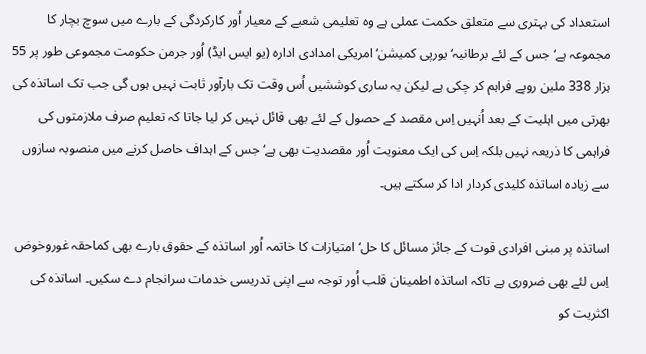استعداد کی بہتری سے متعلق حکمت عملی ہے وہ تعلیمی شعبے کے معیار اُور کارکردگی کے بارے میں سوچ بچار کا مجموعہ ہے‘ جس کے لئے برطانیہ‘ یورپی کمیشن‘ امریکی امدادی ادارہ (یو ایس ایڈ) اُور جرمن حکومت مجموعی طور پر 55 ہزار 338 ملین روپے فراہم کر چکی ہے لیکن یہ ساری کوششیں اُس وقت تک بارآور ثابت نہیں ہوں گی جب تک اساتذہ کی بھرتی میں اہلیت کے بعد اُنہیں اِس مقصد کے حصول کے لئے بھی قائل نہیں کر لیا جاتا کہ تعلیم صرف ملازمتوں کی فراہمی کا ذریعہ نہیں بلکہ اِس کی ایک معنویت اُور مقصدیت بھی ہے‘ جس کے اہداف حاصل کرنے میں منصوبہ سازوں سے زیادہ اساتذہ کلیدی کردار ادا کر سکتے ہیں۔

اساتذہ پر مبنی افرادی قوت کے جائز مسائل کا حل‘ امتیازات کا خاتمہ اُور اساتذہ کے حقوق بارے بھی کماحقہ غوروخوض اِس لئے بھی ضروری ہے تاکہ اساتذہ اطمینان قلب اُور توجہ سے اپنی تدریسی خدمات سرانجام دے سکیں۔ اساتذہ کی اکثریت کو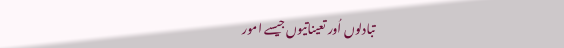تبادلوں اُور تعیناتیوں جیسے امور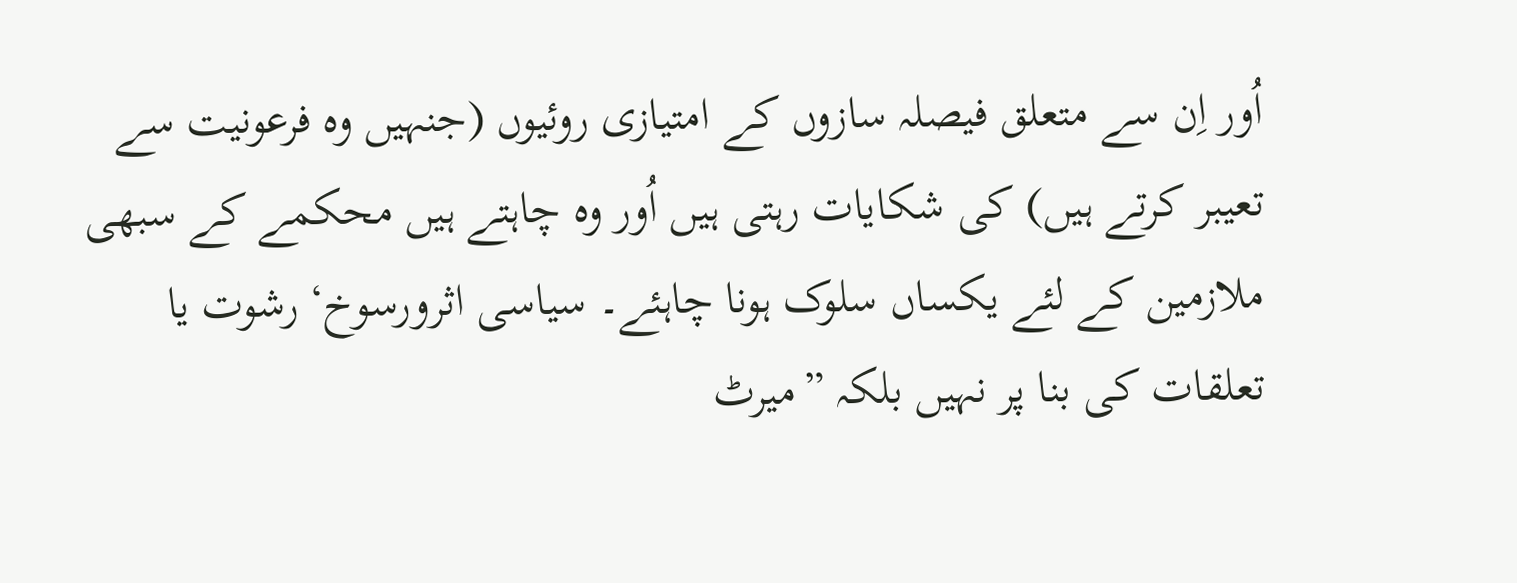اُور اِن سے متعلق فیصلہ سازوں کے امتیازی روئیوں (جنہیں وہ فرعونیت سے تعیبر کرتے ہیں) کی شکایات رہتی ہیں اُور وہ چاہتے ہیں محکمے کے سبھی ملازمین کے لئے یکساں سلوک ہونا چاہئے۔ سیاسی اثرورسوخ‘ رشوت یا تعلقات کی بنا پر نہیں بلکہ ”میرٹ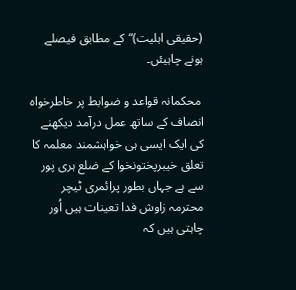(حقیقی اہلیت)“ کے مطابق فیصلے ہونے چاہیئں۔

 محکمانہ قواعد و ضوابط پر خاطرخواہ انصاف کے ساتھ عمل درآمد دیکھنے کی ایک ایسی ہی خواہشمند معلمہ کا تعلق خیبرپختونخوا کے ضلع ہری پور سے ہے جہاں بطور پرائمری ٹیچر محترمہ زاوش فدا تعینات ہیں اُور چاہتی ہیں کہ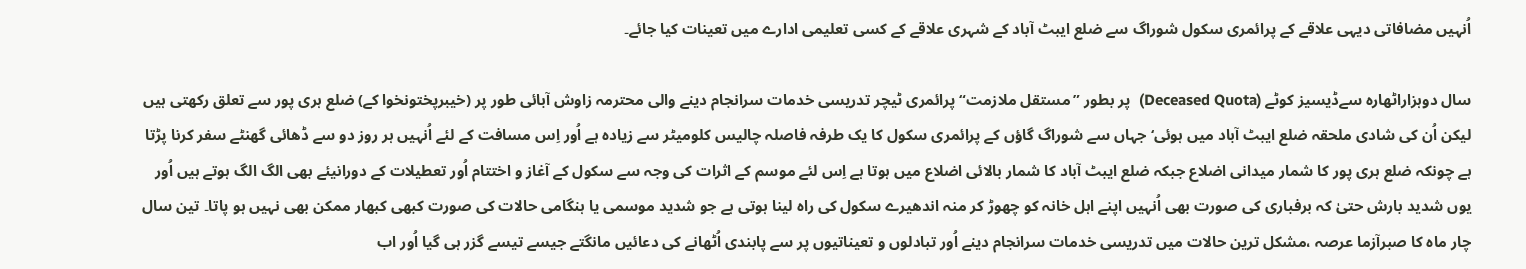اُنہیں مضافاتی دیہی علاقے کے پرائمری سکول شوراگ سے ضلع ایبٹ آباد کے شہری علاقے کے کسی تعلیمی ادارے میں تعینات کیا جائے۔

سال دوہزاراٹھارہ سےڈیسیز کوٹے (Deceased Quota)  پر بطور ”مستقل ملازمت“ پرائمری ٹیچر تدریسی خدمات سرانجام دینے والی محترمہ زاوش آبائی طور پر (خیبرپختونخوا کے) ضلع ہری پور سے تعلق رکھتی ہیں لیکن اُن کی شادی ملحقہ ضلع ایبٹ آباد میں ہوئی‘ جہاں سے شوراگ گاؤں کے پرائمری سکول کا یک طرفہ فاصلہ چالیس کلومیٹر سے زیادہ ہے اُور اِس مسافت کے لئے اُنہیں ہر روز دو سے ڈھائی گھنٹے سفر کرنا پڑتا ہے چونکہ ضلع ہری پور کا شمار میدانی اضلاع جبکہ ضلع ایبٹ آباد کا شمار بالائی اضلاع میں ہوتا ہے اِس لئے موسم کے اثرات کی وجہ سے سکول کے آغاز و اختتام اُور تعطیلات کے دورانیئے بھی الگ الگ ہوتے ہیں اُور یوں شدید بارش حتیٰ کہ برفباری کی صورت بھی اُنہیں اپنے اہل خانہ کو چھوڑ کر منہ اندھیرے سکول کی راہ لینا ہوتی ہے جو شدید موسمی یا ہنگامی حالات کی صورت کبھی کبھار ممکن بھی نہیں ہو پاتا۔ تین سال چار ماہ کا صبرآزما عرصہ ،مشکل ترین حالات میں تدریسی خدمات سرانجام دینے اُور تبادلوں و تعیناتیوں پر سے پابندی اُٹھانے کی دعائیں مانگتے جیسے تیسے گزر ہی گیا اُور اب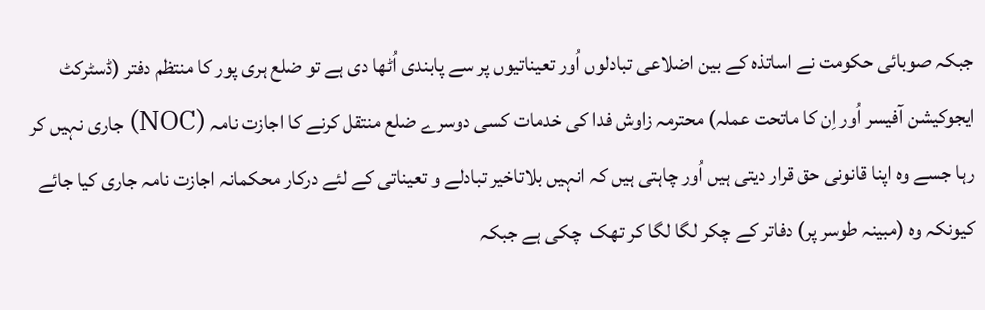جبکہ صوبائی حکومت نے اساتذہ کے بین اضلاعی تبادلوں اُور تعیناتیوں پر سے پابندی اُٹھا دی ہے تو ضلع ہری پور کا منتظم دفتر (ڈسٹرکٹ ایجوکیشن آفیسر اُور اِن کا ماتحت عملہ) محترمہ زاوش فدا کی خدمات کسی دوسرے ضلع منتقل کرنے کا اجازت نامہ (NOC) جاری نہیں کر رہا جسے وہ اپنا قانونی حق قرار دیتی ہیں اُور چاہتی ہیں کہ انہیں بلاتاخیر تبادلے و تعیناتی کے لئے درکار محکمانہ اجازت نامہ جاری کیا جائے کیونکہ وہ (مبینہ طوسر پر) دفاتر کے چکر لگا لگا کر تھک  چکی ہے جبکہ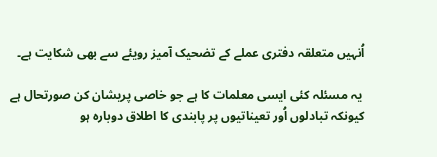اُنہیں متعلقہ دفتری عملے کے تضحیک آمیز رویئے سے بھی شکایت ہے۔

 یہ مسئلہ کئی ایسی معلمات کا ہے جو خاصی پریشان کن صورتحال ہے کیونکہ تبادلوں اُور تعیناتیوں پر پابندی کا اطلاق دوبارہ ہو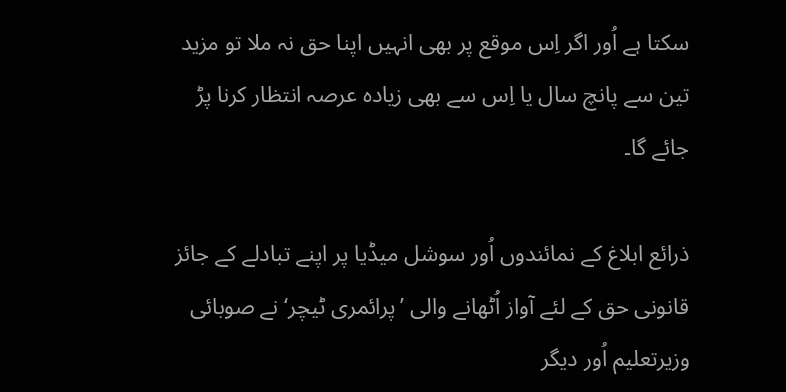سکتا ہے اُور اگر اِس موقع پر بھی انہیں اپنا حق نہ ملا تو مزید تین سے پانچ سال یا اِس سے بھی زیادہ عرصہ انتظار کرنا پڑ جائے گا۔

ذرائع ابلاغ کے نمائندوں اُور سوشل میڈیا پر اپنے تبادلے کے جائز قانونی حق کے لئے آواز اُٹھانے والی ’پرائمری ٹیچر‘ نے صوبائی وزیرتعلیم اُور دیگر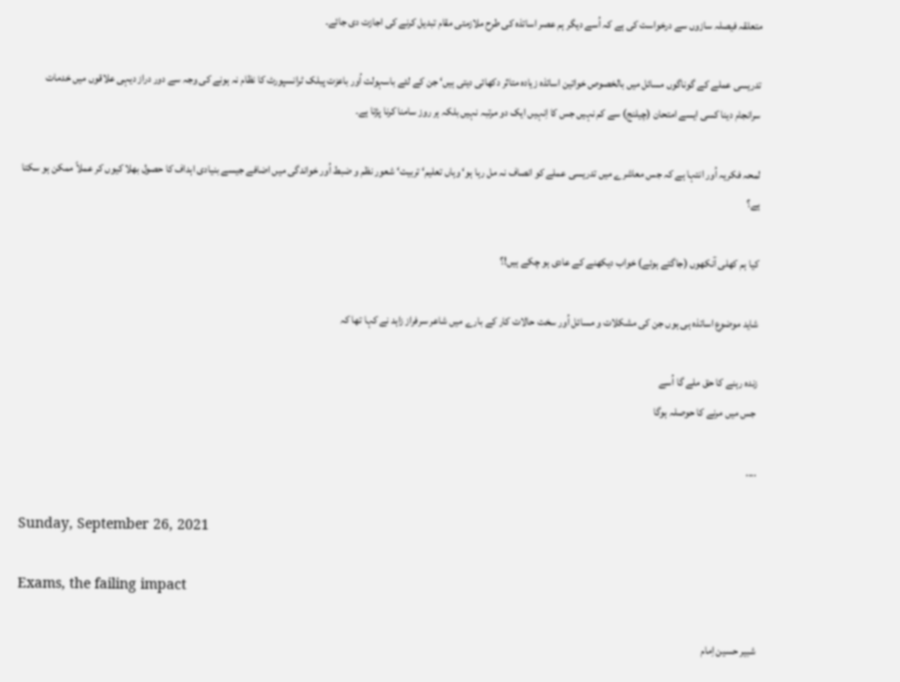متعلقہ فیصلہ سازوں سے درخواست کی ہے کہ اُسے دیگر ہم عصر اساتذہ کی طرح ملازمتی مقام تبدیل کرنے کی اجازت دی جائے۔

تدریسی عملے کے گوناگوں مسائل میں بالخصوص خواتین اساتذہ زیادہ متاثر دکھائی دیتی ہیں‘ جن کے لئے باسہولت اُور باعزت پبلک ٹرانسپورٹ کا نظام نہ ہونے کی وجہ سے دور دراز دیہی علاقوں میں خدمات سرانجام دینا کسی ایسے امتحان (چیلنج) سے کم نہیں جس کا اِنہیں ایک دو مرتبہ نہیں بلکہ ہر روز سامنا کرنا پڑتا ہے۔

لمحہ فکریہ اُور انتہا ہے کہ جس معاشرے میں تدریسی عملے کو انصاف نہ مل رہا ہو‘ وہاں تعلیم‘ تربیت‘ شعور نظم و ضبط اُور خواندگی میں اضافے جیسے بنیادی اہداف کا حصول بھلا کیوں کر عملاً ممکن ہو سکتا ہے؟

کیا ہم کھلی آنکھوں (جاگتے ہوئے) خواب دیکھنے کے عادی ہو چکے ہیں!؟

شاید موضوع اساتذہ ہی ہوں جن کی مشکلات و مسائل اُور سخت حالات کار کے بارے میں شاعر سرفراز زاہد نے کہا تھا کہ

زندہ رہنے کا حق ملے گا اُسے
 جس میں مرنے کا حوصلہ ہوگا

....

Sunday, September 26, 2021

Exams, the failing impact

شبیر حسین اِمام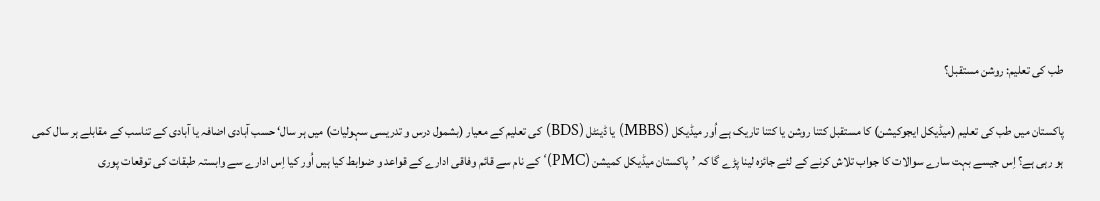طب کی تعلیم: روشن مستقبل؟

پاکستان میں طب کی تعلیم (میڈیکل ایجوکیشن) کا مستقبل کتنا روشن یا کتنا تاریک ہے اُور میڈیکل (MBBS) یا ڈینٹل (BDS) کی تعلیم کے معیار (بشمول درس و تدریسی سہولیات) میں ہر سال‘ حسب آبادی اضافہ یا آبادی کے تناسب کے مقابلے ہر سال کمی ہو رہی ہے؟ اِس جیسے بہت سارے سوالات کا جواب تلاش کرنے کے لئے جائزہ لینا پڑے گا کہ ’پاکستان میڈیکل کمیشن (PMC)‘ کے نام سے قائم وفاقی ادارے کے قواعد و ضوابط کیا ہیں اُور کیا اِس ادارے سے وابستہ طبقات کی توقعات پوری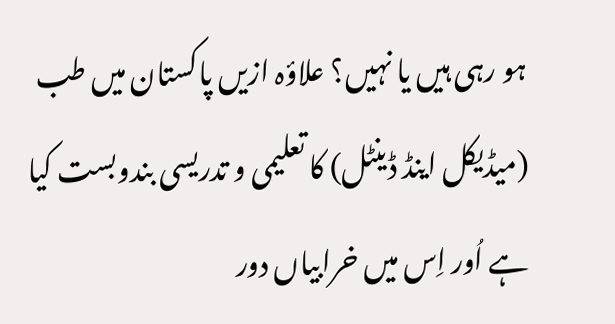ہو رہی ہیں یا نہیں؟ علاؤہ ازیں پاکستان میں طب (میڈیکل اینڈ ڈینٹل) کا تعلیمی و تدریسی بندوبست کیا ہے اُور اِس میں خرابیاں دور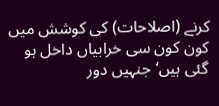کرنے (اصلاحات) کی کوشش میں کون کون سی خرابیاں داخل ہو گئی ہیں‘ جنہیں دور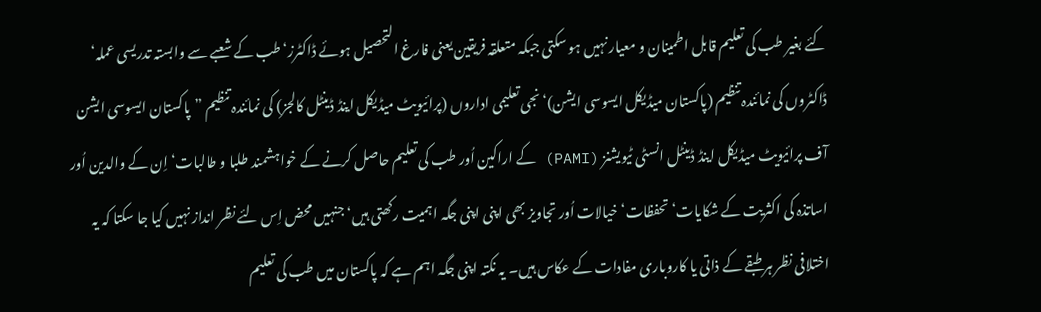کئے بغیر طب کی تعلیم قابل اطمینان و معیار نہیں ہو سکتی جبکہ متعلقہ فریقین یعنی فارغ التحصیل ہوئے ڈاکٹرز‘ طب کے شعبے سے وابستہ تدریسی عملہ‘ ڈاکٹروں کی نمائندہ تنظیم (پاکستان میڈیکل ایسوسی ایشن)‘ نجی تعلیمی اداروں (پرائیویٹ میڈیکل اینڈ ڈینٹل کالجز) کی نمائندہ تنظیم ”پاکستان ایسوسی ایشن آف پرائیویٹ میڈیکل اینڈ ڈینٹل انسٹی ٹیویشنز (PAMI) کے اراکین اُور طب کی تعلیم حاصل کرنے کے خواہشمند طلبا و طالبات‘ اِن کے والدین اُور اساتذہ کی اکثریت کے شکایات‘ تحفظات‘ خیالات اُور تجاویز بھی اپنی اپنی جگہ اہمیت رکھتی ہیں‘ جنہیں محض اِس لئے نظر انداز نہیں کیا جا سکتا کہ یہ اختلافی نظر ہر طبقے کے ذاتی یا کاروباری مفادات کے عکاس ہیں۔ یہ نکتہ اپنی جگہ اہم ہے کہ پاکستان میں طب کی تعلیم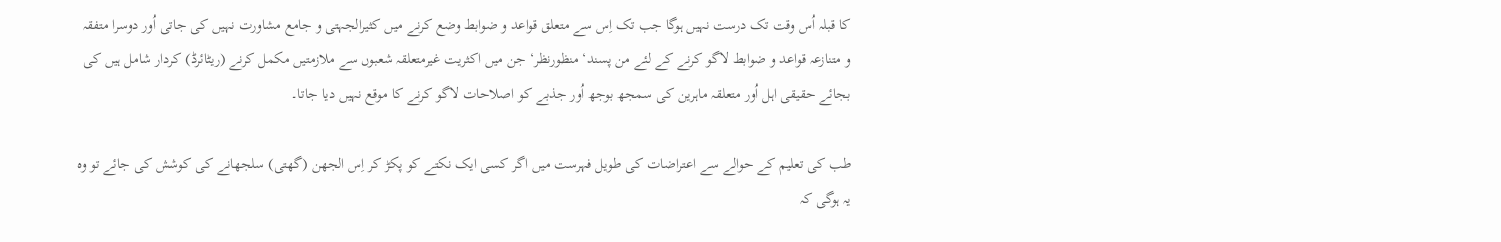کا قبلہ اُس وقت تک درست نہیں ہوگا جب تک اِس سے متعلق قواعد و ضوابط وضع کرنے میں کثیرالجہتی و جامع مشاورت نہیں کی جاتی اُور دوسرا متفقہ و متنازعہ قواعد و ضوابط لاگو کرنے کے لئے من پسند‘ منظورنظر‘ جن میں اکثریت غیرمتعلقہ شعبوں سے ملازمتیں مکمل کرنے (ریٹائرڈ) کردار شامل ہیں کی بجائے حقیقی اہل اُور متعلقہ ماہرین کی سمجھ بوجھ اُور جذبے کو اصلاحات لاگو کرنے کا موقع نہیں دیا جاتا۔

طب کی تعلیم کے حوالے سے اعتراضات کی طویل فہرست میں اگر کسی ایک نکتے کو پکڑ کر اِس الجھن (گھتی) سلجھانے کی کوشش کی جائے تو وہ یہ ہوگی کہ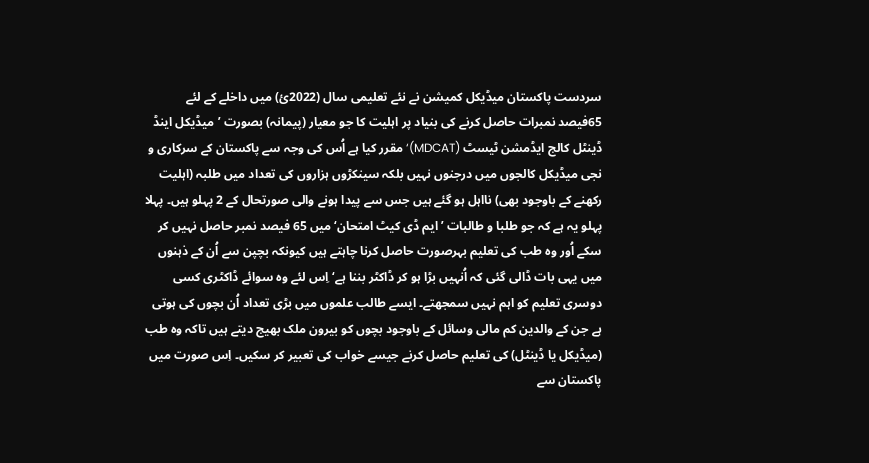سردست پاکستان میڈیکل کمیشن نے نئے تعلیمی سال (2022ئ) میں داخلے کے لئے 65فیصد نمبرات حاصل کرنے کی بنیاد پر اہلیت کا جو معیار (پیمانہ) بصورت ’میڈیکل اینڈ ڈینٹل کالج ایڈمشن ٹیسٹ (MDCAT)‘ مقرر کیا ہے اُس کی وجہ سے پاکستان کے سرکاری و نجی میڈیکل کالجوں میں درجنوں نہیں بلکہ سینکڑوں ہزاروں کی تعداد میں طلبہ (اہلیت رکھنے کے باوجود بھی) نااہل ہو گئے ہیں جس سے پیدا ہونے والی صورتحال کے 2 پہلو ہیں۔ پہلا پہلو یہ ہے کہ جو طلبا و طالبات ’ایم ڈی کیٹ امتحان‘ میں 65 فیصد نمبر حاصل نہیں کر سکے اُور وہ طب کی تعلیم بہرصورت حاصل کرنا چاہتے ہیں کیونکہ بچپن سے اُن کے ذہنوں میں یہی بات ڈالی گئی کہ اُنہیں بڑا ہو کر ڈاکٹر بننا ہے‘ اِس لئے وہ سوائے ڈاکٹری کسی دوسری تعلیم کو اہم نہیں سمجھتے۔ ایسے طالب علموں میں بڑی تعداد اُن بچوں کی ہوتی ہے جن کے والدین کم مالی وسائل کے باوجود بچوں کو بیرون ملک بھیج دیتے ہیں تاکہ وہ طب (میڈیکل یا ڈینٹل) کی تعلیم حاصل کرنے جیسے خواب کی تعبیر کر سکیں۔ اِس صورت میں پاکستان سے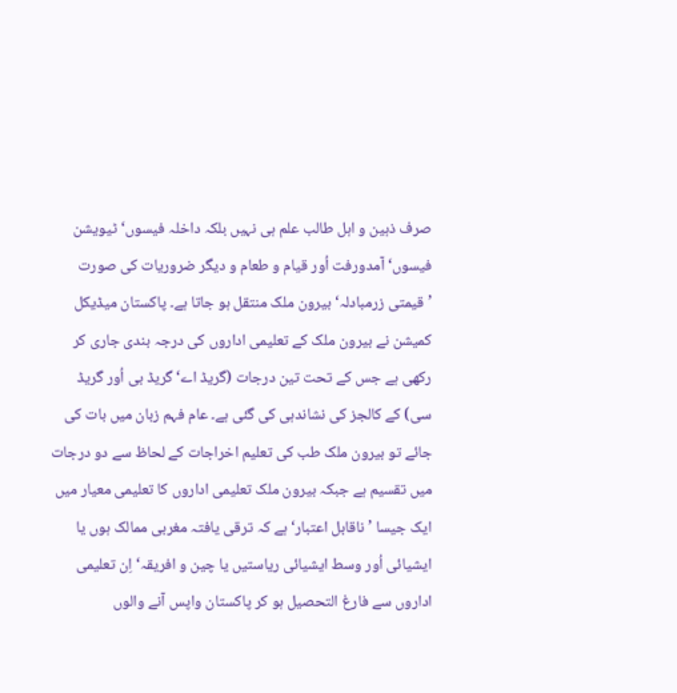صرف ذہین و اہل طالب علم ہی نہیں بلکہ داخلہ فیسوں‘ ٹیویشن فیسوں‘ آمدورفت اُور قیام و طعام و دیگر ضروریات کی صورت ’قیمتی زرمبادلہ‘ بیرون ملک منتقل ہو جاتا ہے۔ پاکستان میڈیکل کمیشن نے بیرون ملک کے تعلیمی اداروں کی درجہ بندی جاری کر رکھی ہے جس کے تحت تین درجات (گریڈ اے‘ گریڈ بی اُور گریڈ سی) کے کالجز کی نشاندہی کی گئی ہے۔ عام فہم زبان میں بات کی جائے تو بیرون ملک طب کی تعلیم اخراجات کے لحاظ سے دو درجات میں تقسیم ہے جبکہ بیرون ملک تعلیمی اداروں کا تعلیمی معیار میں ایک جیسا ’ناقابل اعتبار‘ ہے کہ ترقی یافتہ مغربی ممالک ہوں یا ایشیائی اُور وسط ایشیائی ریاستیں یا چین و افریقہ‘ اِن تعلیمی اداروں سے فارغ التحصیل ہو کر پاکستان واپس آنے والوں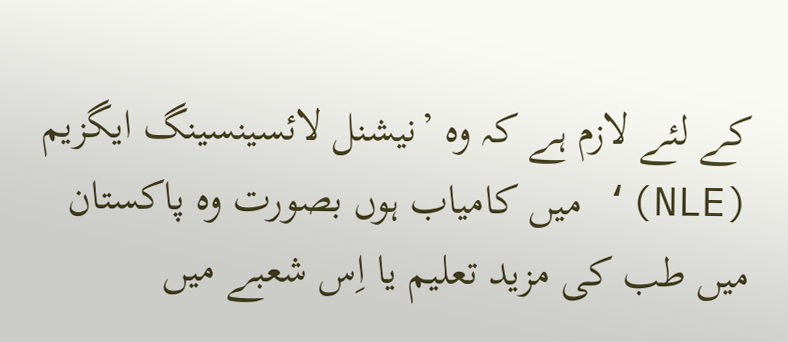کے لئے لازم ہے کہ وہ ’نیشنل لائسینسینگ ایگزیم (NLE)‘ میں کامیاب ہوں بصورت وہ پاکستان میں طب کی مزید تعلیم یا اِس شعبے میں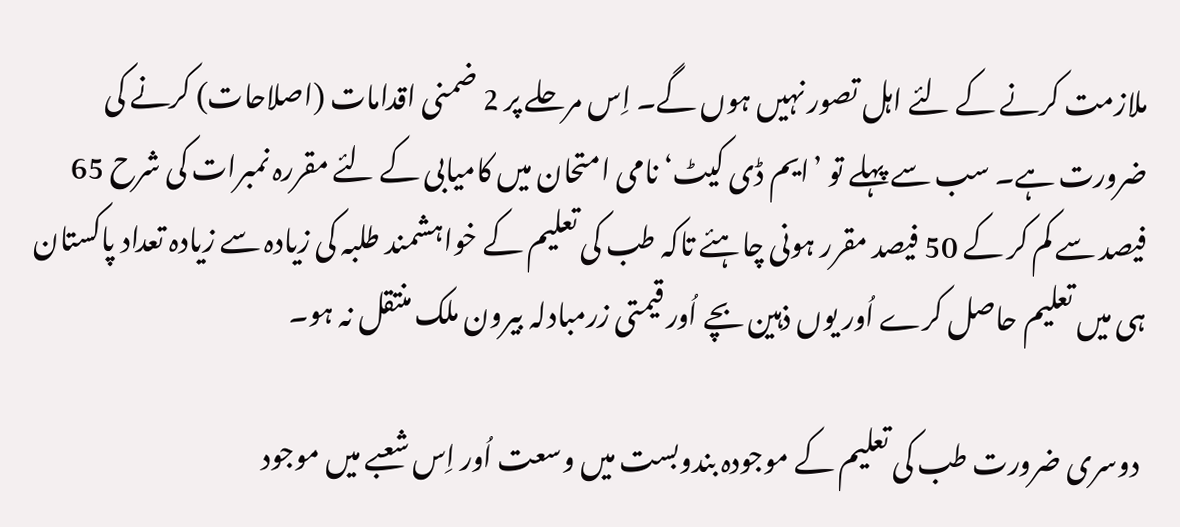ملازمت کرنے کے لئے اہل تصور نہیں ہوں گے۔ اِس مرحلے پر 2 ضمنی اقدامات (اصلاحات) کرنے کی ضرورت ہے۔ سب سے پہلے تو ’ایم ڈی کیٹ‘ نامی امتحان میں کامیابی کے لئے مقررہ نمبرات کی شرح 65 فیصد سے کم کر کے 50 فیصد مقرر ہونی چاہئے تاکہ طب کی تعلیم کے خواہشمند طلبہ کی زیادہ سے زیادہ تعداد پاکستان ہی میں تعلیم حاصل کرے اُور یوں ذہین بچے اُور قیمتی زرمبادلہ بیرون ملک منتقل نہ ہو۔

 دوسری ضرورت طب کی تعلیم کے موجودہ بندوبست میں وسعت اُور اِس شعبے میں موجود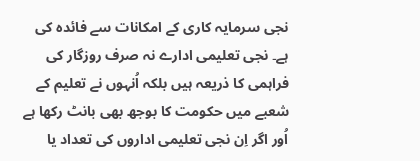نجی سرمایہ کاری کے امکانات سے فائدہ کی ہے۔ نجی تعلیمی ادارے نہ صرف روزگار کی فراہمی کا ذریعہ ہیں بلکہ اُنہوں نے تعلیم کے شعبے میں حکومت کا بوجھ بھی بانٹ رکھا ہے اُور اگر اِن نجی تعلیمی اداروں کی تعداد یا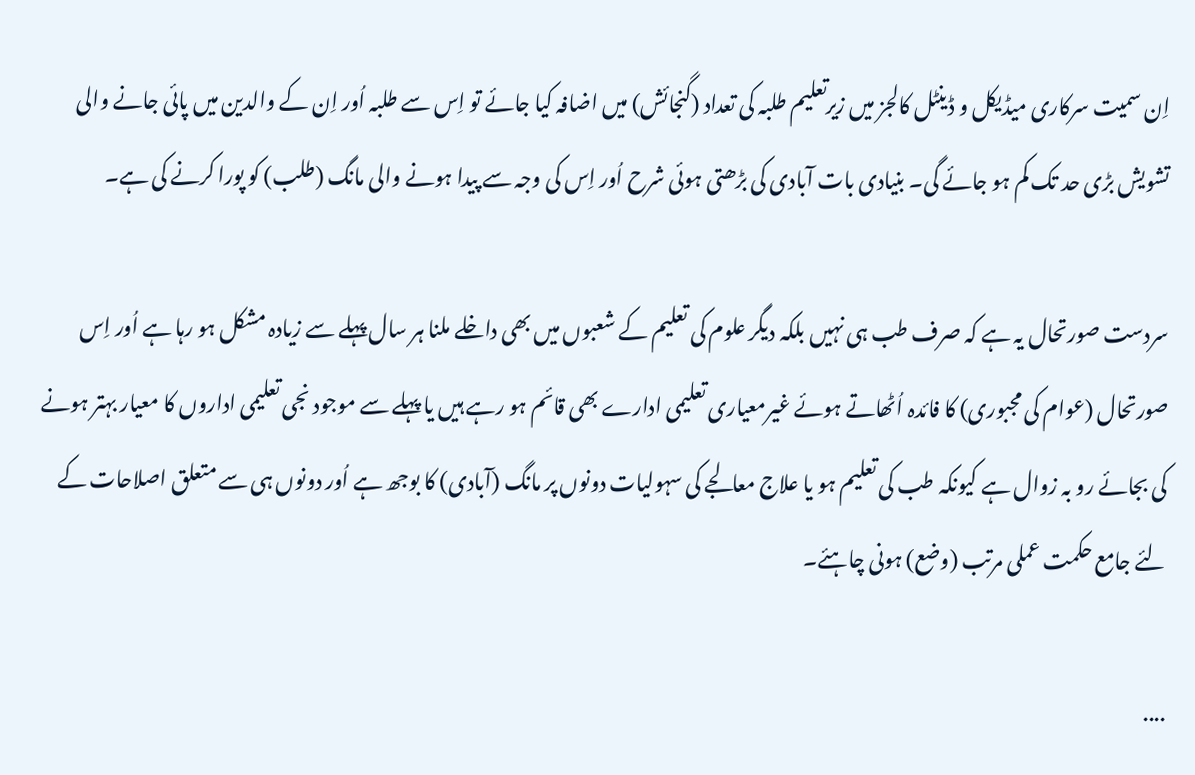اِن سمیت سرکاری میڈیکل و ڈینٹل کالجز میں زیرتعلیم طلبہ کی تعداد (گنجائش) میں اضافہ کیا جائے تو اِس سے طلبہ اُور اِن کے والدین میں پائی جانے والی تشویش بڑی حد تک کم ہو جائے گی۔ بنیادی بات آبادی کی بڑھتی ہوئی شرح اُور اِس کی وجہ سے پیدا ہونے والی مانگ (طلب) کو پورا کرنے کی ہے۔

سردست صورتحال یہ ہے کہ صرف طب ہی نہیں بلکہ دیگر علوم کی تعلیم کے شعبوں میں بھی داخلے ملنا ہر سال پہلے سے زیادہ مشکل ہو رہا ہے اُور اِس صورتحال (عوام کی مجبوری) کا فائدہ اُٹھاتے ہوئے غیرمعیاری تعلیمی ادارے بھی قائم ہو رہے ہیں یا پہلے سے موجود نجی تعلیمی اداروں کا معیار بہتر ہونے کی بجائے رو بہ زوال ہے کیونکہ طب کی تعلیم ہو یا علاج معالجے کی سہولیات دونوں پر مانگ (آبادی) کا بوجھ ہے اُور دونوں ہی سے متعلق اصلاحات کے لئے جامع حکمت عملی مرتب (وضع) ہونی چاہئے۔

....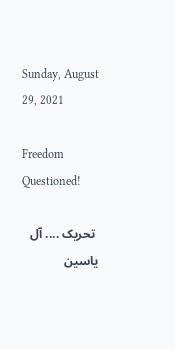Sunday, August 29, 2021

Freedom Questioned!

 تحریک .... آل یاسین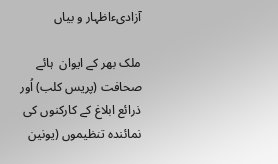آزادیءاظہار و بیاں

ملک بھر کے ایوان  ہائے صحافت (پریس کلب) اُور ذرائع ابلاغ کے کارکنوں کی نمائندہ تنظیموں (یونین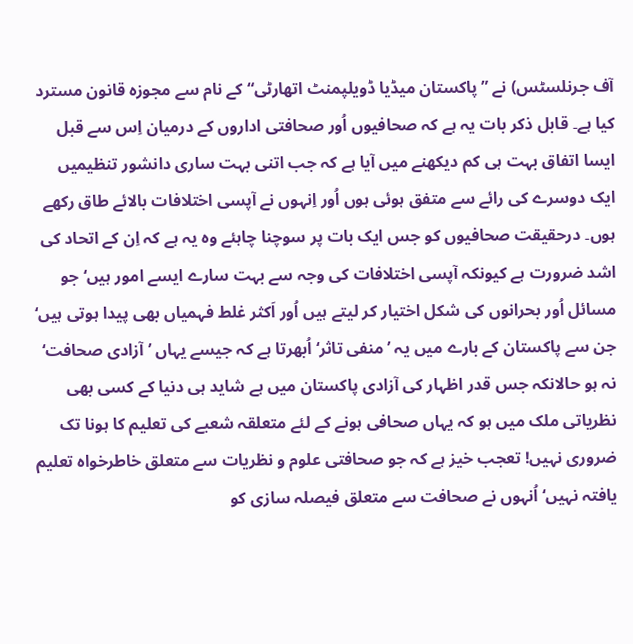آف جرنلسٹس) نے ”پاکستان میڈیا ڈویلپمنٹ اتھارٹی“ کے نام سے مجوزہ قانون مسترد کیا ہے۔ قابل ذکر بات یہ ہے کہ صحافیوں اُور صحافتی اداروں کے درمیان اِس سے قبل ایسا اتفاق بہت ہی کم دیکھنے میں آیا ہے کہ جب اتنی بہت ساری دانشور تنظیمیں ایک دوسرے کی رائے سے متفق ہوئی ہوں اُور اِنہوں نے آپسی اختلافات بالائے طاق رکھے ہوں۔ درحقیقت صحافیوں کو جس ایک بات پر سوچنا چاہئے وہ یہ ہے کہ اِن کے اتحاد کی اشد ضرورت ہے کیونکہ آپسی اختلافات کی وجہ سے بہت سارے ایسے امور ہیں‘ جو مسائل اُور بحرانوں کی شکل اختیار کر لیتے ہیں اُور اَکثر غلط فہمیاں بھی پیدا ہوتی ہیں‘ جن سے پاکستان کے بارے میں یہ ’منفی تاثر‘ اُبھرتا ہے کہ جیسے یہاں ’آزادی صحافت‘ نہ ہو حالانکہ جس قدر اظہار کی آزادی پاکستان میں ہے شاید ہی دنیا کے کسی بھی نظریاتی ملک میں ہو کہ یہاں صحافی ہونے کے لئے متعلقہ شعبے کی تعلیم کا ہونا تک ضروری نہیں! تعجب خیز ہے کہ جو صحافتی علوم و نظریات سے متعلق خاطرخواہ تعلیم یافتہ نہیں‘ اُنہوں نے صحافت سے متعلق فیصلہ سازی کو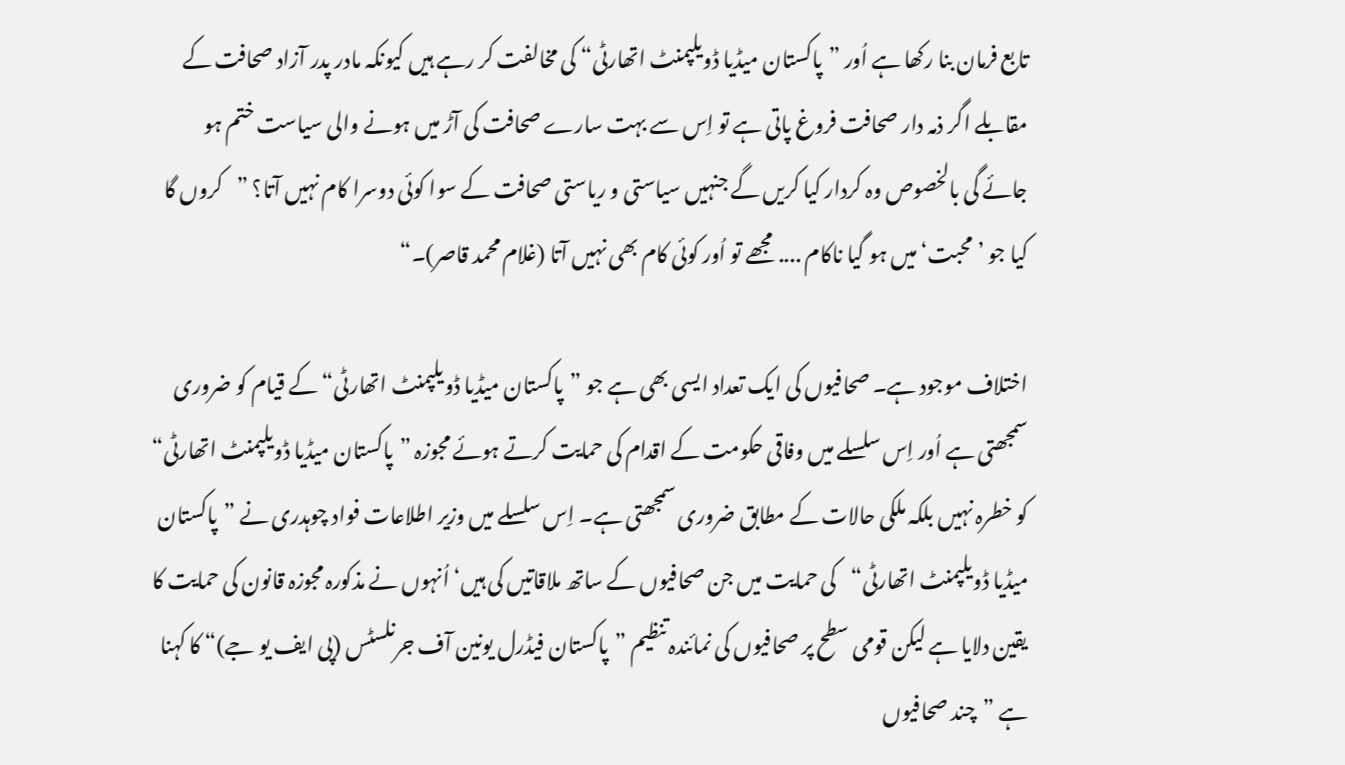تابع فرمان بنا رکھا ہے اُور ”پاکستان میڈیا ڈویلپمنٹ اتھارٹی“ کی مخالفت کر رہے ہیں کیونکہ مادر پدر آزاد صحافت کے مقابلے اگر ذمہ دار صحافت فروغ پاتی ہے تو اِس سے بہت سارے صحافت کی آڑ میں ہونے والی سیاست ختم ہو جائے گی بالخصوص وہ کردار کیا کریں گے جنہیں سیاستی و ریاستی صحافت کے سوا کوئی دوسرا کام نہیں آتا؟ ”کروں گا کیا جو ’محبت‘ میں ہو گیا ناکام .... مجھے تو اُور کوئی کام بھی نہیں آتا (غلام محمد قاصر)۔“

اختلاف موجود ہے۔ صحافیوں کی ایک تعداد ایسی بھی ہے جو ”پاکستان میڈیا ڈویلپمنٹ اتھارٹی“ کے قیام کو ضروری سمجھتی ہے اُور اِس سلسلے میں وفاقی حکومت کے اقدام کی حمایت کرتے ہوئے مجوزہ ”پاکستان میڈیا ڈویلپمنٹ اتھارٹی“ کو خطرہ نہیں بلکہ ملکی حالات کے مطابق ضروری سمجھتی ہے۔ اِس سلسلے میں وزیر اطلاعات فواد چوہدری نے ”پاکستان میڈیا ڈویلپمنٹ اتھارٹی“کی حمایت میں جن صحافیوں کے ساتھ ملاقاتیں کی ہیں‘ اُنہوں نے مذکورہ مجوزہ قانون کی حمایت کا یقین دلایا ہے لیکن قومی سطح پر صحافیوں کی نمائندہ تنظیم ”پاکستان فیڈرل یونین آف جرنلسٹس (پی ایف یو جے)“ کا کہنا ہے ”چند صحافیوں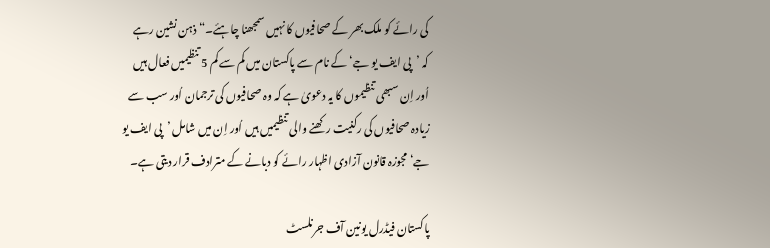کی رائے کو ملک بھر کے صحافیوں کا نہیں سمجھنا چاہئے۔“ ذہن نشین رہے کہ ’پی ایف یو جے‘ کے نام سے پاکستان میں کم سے کم 5 تنظیمیں فعال ہیں اُور اِن سبھی تنظیموں کا یہ دعویٰ ہے کہ وہ صحافیوں کی ترجمان اُور سب سے زیادہ صحافیوں کی رکنیت رکھنے والی تنظیمیں ہیں اُور اِن میں شامل ’پی ایف یو جے‘ مجوزہ قانون آزادی اظہار رائے کو دبانے کے مترادف قرار دیتی ہے۔

پاکستان فیڈرل یونین آف جرنلسٹ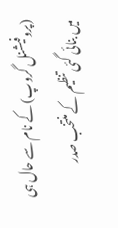(پروفیشنل گروپ) کے نام سے حال ہی میں بنائی گئی تنظیم کے منتخب صدر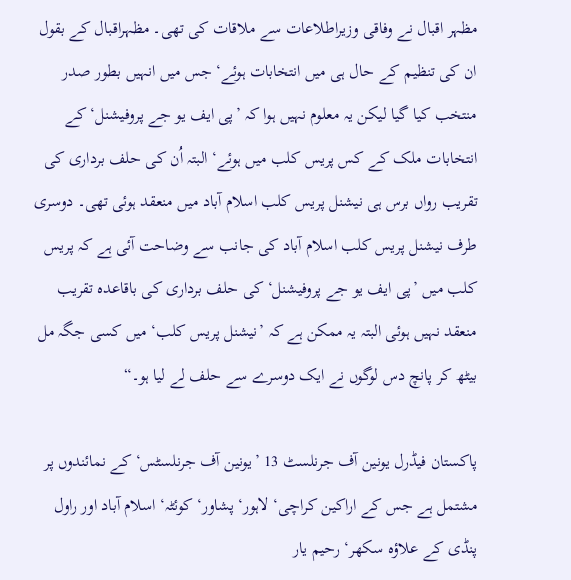مظہر اقبال نے وفاقی وزیراطلاعات سے ملاقات کی تھی۔ مظہراقبال کے بقول ان کی تنظیم کے حال ہی میں انتخابات ہوئے‘ جس میں انہیں بطور صدر منتخب کیا گیا لیکن یہ معلوم نہیں ہوا کہ ’پی ایف یو جے پروفیشنل‘ کے انتخابات ملک کے کس پریس کلب میں ہوئے‘ البتہ اُن کی حلف برداری کی تقریب رواں برس ہی نیشنل پریس کلب اسلام آباد میں منعقد ہوئی تھی۔ دوسری طرف نیشنل پریس کلب اسلام آباد کی جانب سے وضاحت آئی ہے کہ پریس کلب میں ’پی ایف یو جے پروفیشنل‘ کی حلف برداری کی باقاعدہ تقریب منعقد نہیں ہوئی البتہ یہ ممکن ہے کہ ’نیشنل پریس کلب‘ میں کسی جگہ مل بیٹھ کر پانچ دس لوگوں نے ایک دوسرے سے حلف لے لیا ہو۔“

پاکستان فیڈرل یونین آف جرنلسٹ 13 ’یونین آف جرنلسٹس‘ کے نمائندوں پر مشتمل ہے جس کے اراکین کراچی‘ لاہور‘ پشاور‘ کوئٹہ‘ اسلام آباد اور راول پنڈی کے علاؤہ سکھر‘ رحیم یار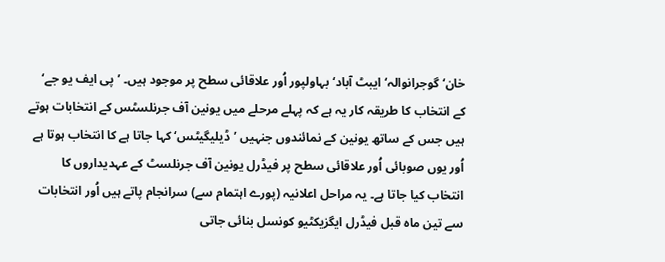خان‘ گوجرانوالہ‘ ایبٹ آباد‘ بہاولپور اُور علاقائی سطح پر موجود ہیں۔ ’پی ایف یو جے‘ کے انتخاب کا طریقہ کار یہ ہے کہ پہلے مرحلے میں یونین آف جرنلسٹس کے انتخابات ہوتے ہیں جس کے ساتھ یونین کے نمائندوں جنہیں ’ڈیلیگیٹس‘ کہا جاتا ہے کا انتخاب ہوتا ہے اُور یوں صوبائی اُور علاقائی سطح پر فیڈرل یونین آف جرنلسٹ کے عہدیداروں کا انتخاب کیا جاتا ہے۔ یہ مراحل اعلانیہ (پورے اہتمام سے) سرانجام پاتے ہیں اُور انتخابات سے تین ماہ قبل فیڈرل ایگزیکٹیو کونسل بنائی جاتی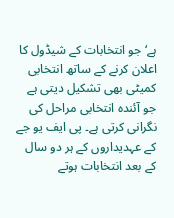ہے‘ جو انتخابات کے شیڈول کا اعلان کرنے کے ساتھ انتخابی کمیٹی بھی تشکیل دیتی ہے جو آئندہ انتخابی مراحل کی نگرانی کرتی ہے۔ پی ایف یو جے کے عہدیداروں کے ہر دو سال کے بعد انتخابات ہوتے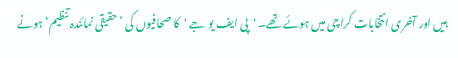ہیں اور آخری انتخابات کراچی میں ہوئے تھے۔ 'پی ایف یو جے 'کا صحافیوں کی ’حقیقی نمائندہ تنظیم‘ ہونے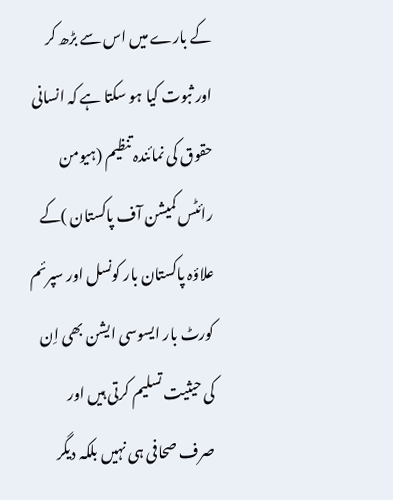کے بارے میں اس سے بڑھ کر اور ثبوت کیا ہو سکتا ہے کہ انسانی حقوق کی نمائندہ تنظیم (ہیومن رائٹس کمیشن آف پاکستان )کے علاؤہ پاکستان بار کونسل اور سپرئم کورٹ بار ایسوسی ایشن بھی اِن کی حیثیت تسلیم کرتی ہیں اور صرف صحافی ہی نہیں بلکہ دیگر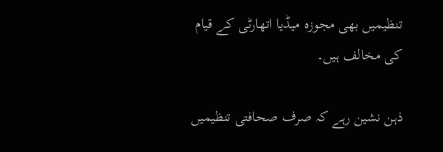تنظیمیں بھی مجوزہ میڈیا اتھارٹی کے قیام کی مخالف ہیں۔

ذہن نشین رہے کہ صرف صحافتی تنظیمیں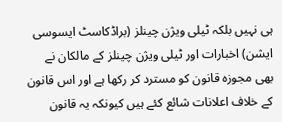ہی نہیں بلکہ ٹیلی ویژن چینلز (براڈکاسٹ ایسوسی ایشن) اخبارات اور ٹیلی ویژن چینلز کے مالکان نے بھی مجوزہ قانون کو مسترد کر رکھا ہے اور اس قانون کے خلاف اعلانات شائع کئے ہیں کیونکہ یہ قانون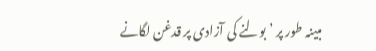مبینہ طور پر ’بولنے کی آزادی پر قدغن لگانے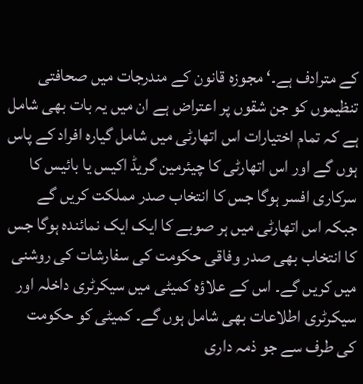کے مترادف ہے۔‘ مجوزہ قانون کے مندرجات میں صحافتی تنظیموں کو جن شقوں پر اعتراض ہے ان میں یہ بات بھی شامل ہے کہ تمام اختیارات اس اتھارٹی میں شامل گیارہ افراد کے پاس ہوں گے اور اس اتھارٹی کا چیئرمین گریڈ اکیس یا بائیس کا سرکاری افسر ہوگا جس کا انتخاب صدر مملکت کریں گے جبکہ اس اتھارٹی میں ہر صوبے کا ایک ایک نمائندہ ہوگا جس کا انتخاب بھی صدر وفاقی حکومت کی سفارشات کی روشنی میں کریں گے۔ اس کے علاؤہ کمیٹی میں سیکرٹری داخلہ اور سیکرٹری اطلاعات بھی شامل ہوں گے۔ کمیٹی کو حکومت کی طرف سے جو ذمہ داری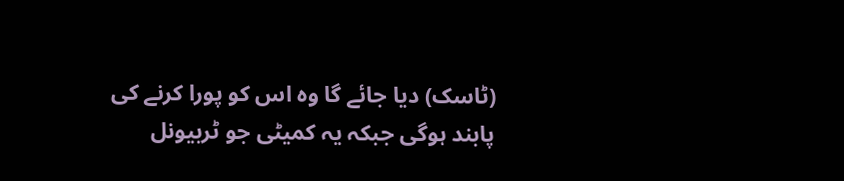(ٹاسک) دیا جائے گا وہ اس کو پورا کرنے کی پابند ہوگی جبکہ یہ کمیٹی جو ٹربیونل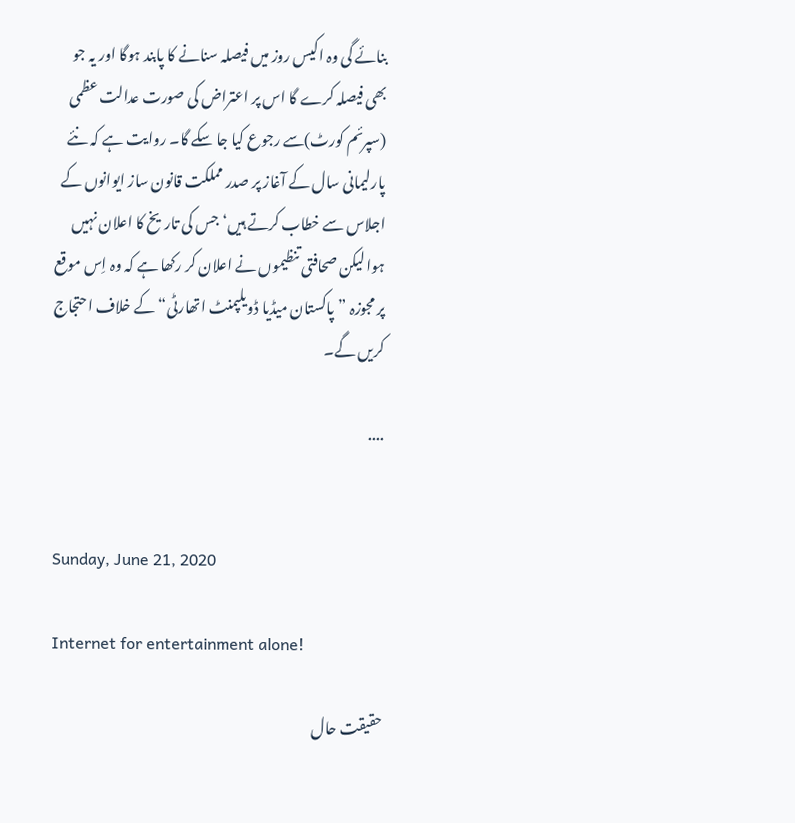بنائے گی وہ اکیس روز میں فیصلہ سنانے کا پابند ہوگا اور یہ جو بھی فیصلہ کرے گا اس پر اعتراض کی صورت عدالت عظمی (سپرئم کورٹ)سے رجوع کیا جا سکے گا۔ روایت ہے کہ نئے پارلیمانی سال کے آغاز پر صدر مملکت قانون ساز ایوانوں کے اجلاس سے خطاب کرتے ہیں‘ جس کی تاریخ کا اعلان نہیں ہوا لیکن صحافتی تنظیموں نے اعلان کر رکھا ہے کہ وہ اِس موقع پر مجوزہ ”پاکستان میڈیا ڈویلپمنٹ اتھارٹی“ کے خلاف احتجاج کریں گے۔

....


Sunday, June 21, 2020

Internet for entertainment alone!

حقیقت حال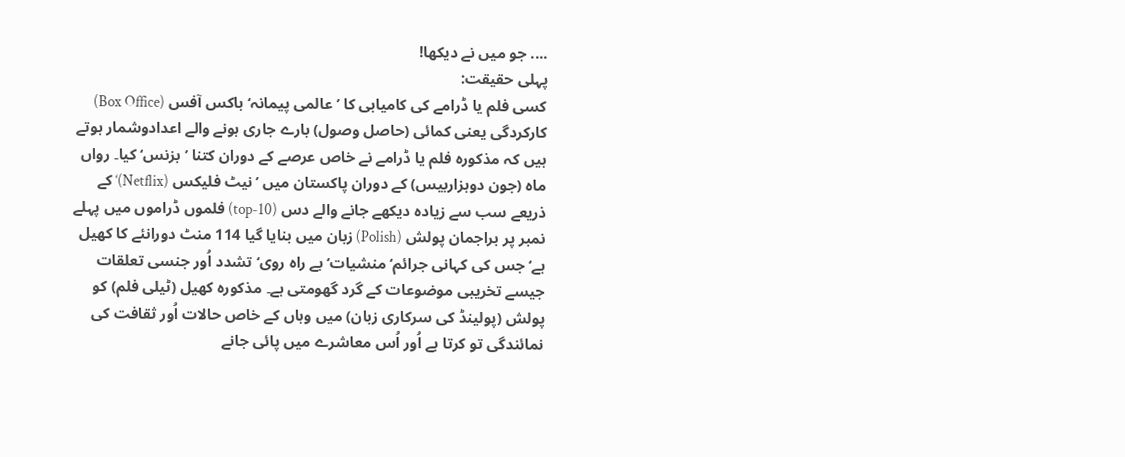.... جو میں نے دیکھا!
پہلی حقیقت:
کسی فلم یا ڈرامے کی کامیابی کا ’عالمی پیمانہ‘ باکس آفس (Box Office) کارکردگی یعنی کمائی (حاصل وصول) بارے جاری ہونے والے اعدادوشمار ہوتے ہیں کہ مذکورہ فلم یا ڈرامے نے خاص عرصے کے دوران کتنا ’بزنس‘ کیا۔ رواں ماہ (جون دوہزاربیس) کے دوران پاکستان میں ’نیٹ فلیکس (Netflix)‘ کے ذریعے سب سے زیادہ دیکھے جانے والے دس (top-10) فلموں ڈراموں میں پہلے نمبر پر براجمان پولش (Polish) زبان میں بنایا گیا 114 منٹ دورانئے کا کھیل ہے‘ جس کی کہانی جرائم‘ منشیات‘ بے راہ روی‘ تشدد اُور جنسی تعلقات جیسے تخریبی موضوعات کے گرد گھومتی ہے۔ مذکورہ کھیل (ٹیلی فلم) کو پولش (پولینڈ کی سرکاری زبان) میں وہاں کے خاص حالات اُور ثقافت کی نمائندگی تو کرتا ہے اُور اُس معاشرے میں پائی جانے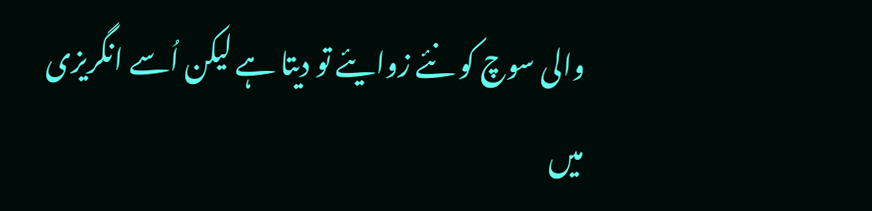والی سوچ کو نئے زوایئے تو دیتا ہے لیکن اُسے انگریزی میں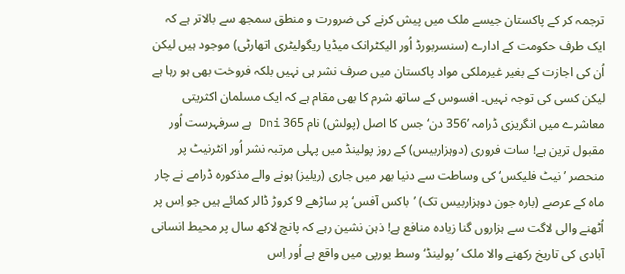ترجمہ کر کے پاکستان جیسے ملک میں پیش کرنے کی ضرورت و منطق سمجھ سے بالاتر ہے کہ ایک طرف حکومت کے ادارے (سنسربورڈ اُور الیکٹرانک میڈیا ریگولیٹری اتھارٹی) موجود ہیں لیکن اُن کی اجازت کے بغیر غیرملکی مواد پاکستان میں صرف نشر ہی نہیں بلکہ فروخت بھی ہو رہا ہے لیکن کسی کی توجہ نہیں۔ افسوس کے ساتھ شرم کا بھی مقام ہے کہ ایک مسلمان اکثریتی معاشرے میں انگریزی ڈرامہ ’356 دن‘ جس کا اصل (پولش) نام 365 Dni ہے سرفہرست اُور مقبول ترین ہے! سات فروری (دوہزاربیس) کے روز پولینڈ میں پہلی مرتبہ نشر اُور انٹرنیٹ پر منحصر ’نیٹ فلیکس‘ کی وساطت سے دنیا بھر میں جاری (ریلیز) ہونے والے مذکورہ ڈرامے نے چار ماہ کے عرصے (بارہ جون دوہزاربیس تک) ’باکس آفس‘ پر ساڑھے 9 کروڑ ڈالر کمائے ہیں جو اِس پر اُٹھنے والی لاگت سے ہزاروں گنا زیادہ منافع ہے! ذہن نشین رہے کہ پانچ لاکھ سال پر محیط انسانی آبادی کی تاریخ رکھنے والا ملک ’پولینڈ‘ وسط یورپی میں واقع ہے اُور اِس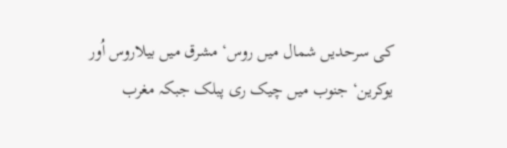کی سرحدیں شمال میں روس‘ مشرق میں بیلاروس اُور یوکرین‘ جنوب میں چیک ری پبلک جبکہ مغرب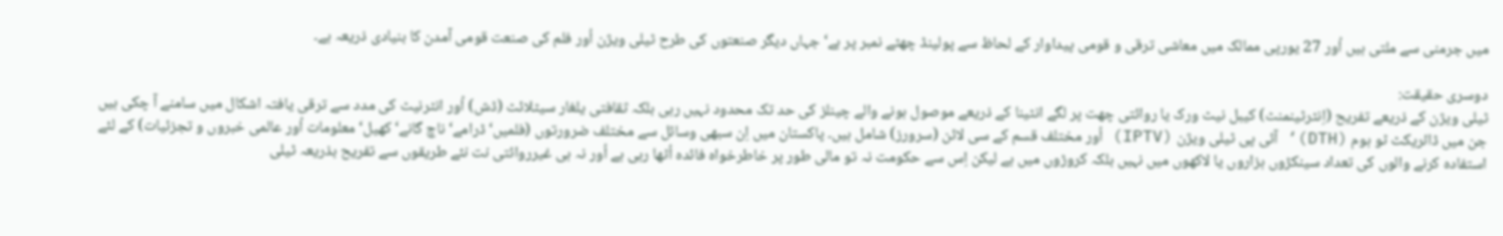میں جرمنی سے ملتی ہیں اُور 27 یورپی ممالک میں معاشی ترقی و قومی پیداوار کے لحاظ سے پولینڈ چھٹے نمبر پر ہے‘ جہاں دیگر صنعتوں کی طرح ٹیلی ویژن اُور فلم کی صنعت قومی آمدن کا بنیادی ذریعہ ہے۔

دوسری حقیقت:
ٹیلی ویژن کے ذریعے تفریح (اِنٹرٹینمنٹ) کیبل نیٹ ورک یا روائتی چھت پر لگے انٹینا کے ذریعے موصول ہونے والے چینلز کی حد تک محدود نہیں رہی بلکہ ثقافتی یلغار سیٹلائٹ (ڈش) اُور انٹرنیٹ کی مدد سے ترقی یافتہ اشکال میں سامنے آ چکی ہیں جن میں ڈائریکٹ ٹو ہوم (DTH)‘ آئی پی ٹیلی ویژن (IPTV) اُور مختلف قسم کے سی لائن (سرورز) شامل ہیں۔ پاکستان میں اِن سبھی وسائل سے مختلف ضرورتوں (فلمیں‘ ڈرامے‘ ناچ گانے‘ کھیل‘ معلومات اُور عالمی خبروں و تجزئیات) کے لئے استفادہ کرنے والوں کی تعداد سینکڑوں ہزاروں یا لاکھوں میں نہیں بلکہ کروڑوں میں ہے لیکن اِس سے حکومت نہ تو مالی طور پر خاطرخواہ فائدہ اُٹھا رہی ہے اُور نہ ہی غیرروائتی نت نئے طریقوں سے تفریح بذریعہ ٹیلی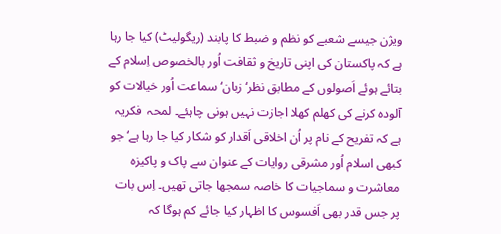ویژن جیسے شعبے کو نظم و ضبط کا پابند (ریگولیٹ) کیا جا رہا ہے کہ پاکستان کی اپنی تاریخ و ثقافت اُور بالخصوص اِسلام کے بتائے ہوئے اَصولوں کے مطابق نظر‘ زبان‘ سماعت اُور خیالات کو آلودہ کرنے کی کھلم کھلا اجازت نہیں ہونی چاہئے۔ لمحہ  فکریہ ہے کہ تفریح کے نام پر اُن اخلاقی اَقدار کو شکار کیا جا رہا ہے‘ جو کبھی اسلام اُور مشرقی روایات کے عنوان سے پاک و پاکیزہ معاشرت و سماجیات کا خاصہ سمجھا جاتی تھیں۔ اِس بات پر جس قدر بھی اَفسوس کا اظہار کیا جائے کم ہوگا کہ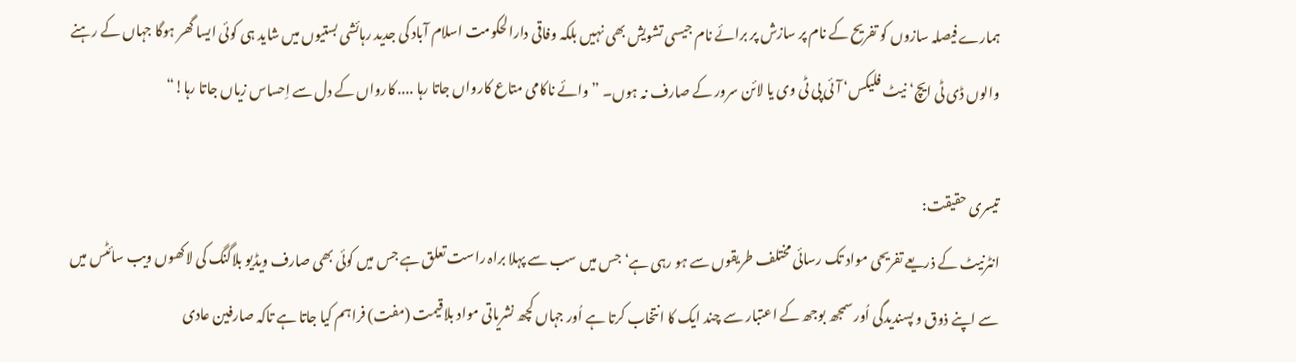ہمارے فیصلہ سازوں کو تفریح کے نام پر سازش پر برائے نام جیسی تشویش بھی نہیں بلکہ وفاقی دارالحکومت اسلام آباد کی جدید رہائشی بستیوں میں شاید ہی کوئی ایسا گھر ہوگا جہاں کے رہنے والوں ڈی ٹی ایچ‘ نیٹ فلیکس‘ آئی پی ٹی وی یا لائن سرور کے صارف نہ ہوں۔ ”وائے ناکامی متاع کارواں جاتا رہا .... کارواں کے دل سے اِحساس زیاں جاتا رہا!“

تیسری حقیقت:
انٹرنیٹ کے ذریعے تفریحی مواد تک رسائی مختلف طریقوں سے ہو رہی ہے‘ جس میں سب سے پہلا براہ راست تعلق ہے جس میں کوئی بھی صارف ویڈیو بلاگنگ کی لاکھوں ویب سائٹس میں سے اپنے ذوق و پسندیدگی اُور سمجھ بوجھ کے اعتبار سے چند ایک کا انتخاب کرتا ہے اُور جہاں کچھ نشریاتی مواد بلاقیمت (مفت) فراہم کیا جاتا ہے تاکہ صارفین عادی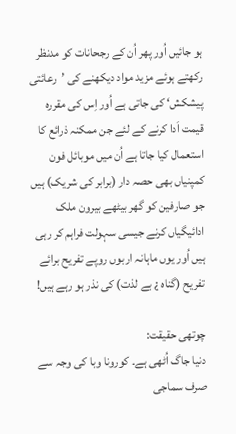ہو جائیں اُور پھر اُن کے رجحانات کو مدنظر رکھتے ہوئے مزید مواد دیکھنے کی ’رعائتی پیشکش‘ کی جاتی ہے اُور اِس کی مقررہ قیمت اَدا کرنے کے لئے جن ممکنہ ذرائع کا استعمال کیا جاتا ہے اُن میں موبائل فون کمپنیاں بھی حصہ دار (برابر کی شریک) ہیں جو صارفین کو گھر بیٹھے بیرون ملک ادائیگیاں کرنے جیسی سہولت فراہم کر رہی ہیں اُور یوں ماہانہ اربوں روپے تفریح برائے تفریح (گناہ ¿ بے لذت) کی نذر ہو رہے ہیں!

چوتھی حقیقت:
دنیا جاگ اُٹھی ہے۔ کورونا وبا کی وجہ سے صرف سماجی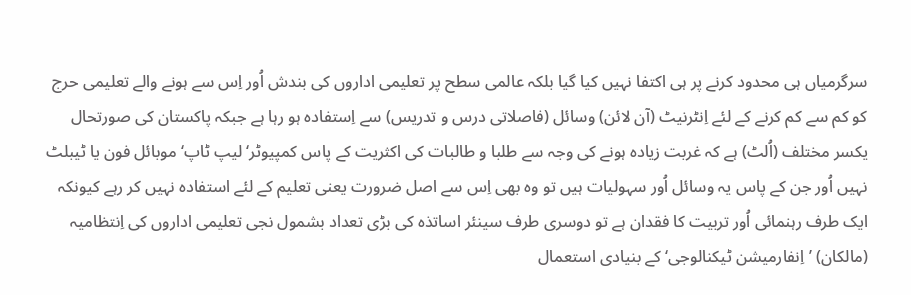سرگرمیاں ہی محدود کرنے پر ہی اکتفا نہیں کیا گیا بلکہ عالمی سطح پر تعلیمی اداروں کی بندش اُور اِس سے ہونے والے تعلیمی حرج کو کم سے کم کرنے کے لئے اِنٹرنیٹ (آن لائن) وسائل (فاصلاتی درس و تدریس) سے اِستفادہ ہو رہا ہے جبکہ پاکستان کی صورتحال یکسر مختلف (اُلٹ) ہے کہ غربت زیادہ ہونے کی وجہ سے طلبا و طالبات کی اکثریت کے پاس کمپیوٹر‘ لیپ ٹاپ‘ موبائل فون یا ٹیبلٹ نہیں اُور جن کے پاس یہ وسائل اُور سہولیات ہیں تو وہ بھی اِس سے اصل ضرورت یعنی تعلیم کے لئے استفادہ نہیں کر رہے کیونکہ ایک طرف رہنمائی اُور تربیت کا فقدان ہے تو دوسری طرف سینئر اساتذہ کی بڑی تعداد بشمول نجی تعلیمی اداروں کی اِنتظامیہ (مالکان) ’اِنفارمیشن ٹیکنالوجی‘ کے بنیادی استعمال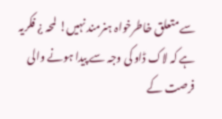سے متعلق خاطرخواہ ہنرمند نہیں! لمحہ ¿ فکریہ ہے کہ لاک ڈاو کی وجہ سے پیدا ہونے والی فرصت کے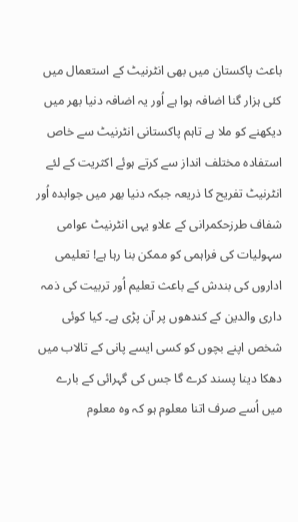باعث پاکستان میں بھی انٹرنیٹ کے استعمال میں کئی ہزار گنا اضافہ ہوا ہے اُور یہ اضافہ دنیا بھر میں دیکھنے کو ملا ہے تاہم پاکستانی انٹرنیٹ سے خاص استفادہ مختلف انداز سے کرتے ہوئے اکثریت کے لئے انٹرنیٹ تفریح کا ذریعہ جبکہ دنیا بھر میں جوابدہ اُور شفاف طرزحکمرانی کے علاو یہی انٹرنیٹ عوامی سہولیات کی فراہمی کو ممکن بنا رہا ہے! تعلیمی اداروں کی بندش کے باعث تعلیم اُور تربیت کی ذمہ داری والدین کے کندھوں پر آن پڑی ہے۔ کیا کوئی شخص اپنے بچوں کو کسی ایسے پانی کے تالاب میں دھکا دینا پسند کرے گا جس کی گہرائی کے بارے میں اُسے صرف اتنا معلوم ہو کہ وہ معلوم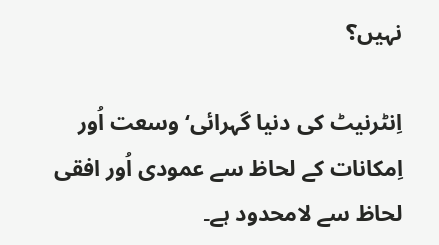نہیں؟

اِنٹرنیٹ کی دنیا گہرائی‘ وسعت اُور اِمکانات کے لحاظ سے عمودی اُور افقی لحاظ سے لامحدود ہے۔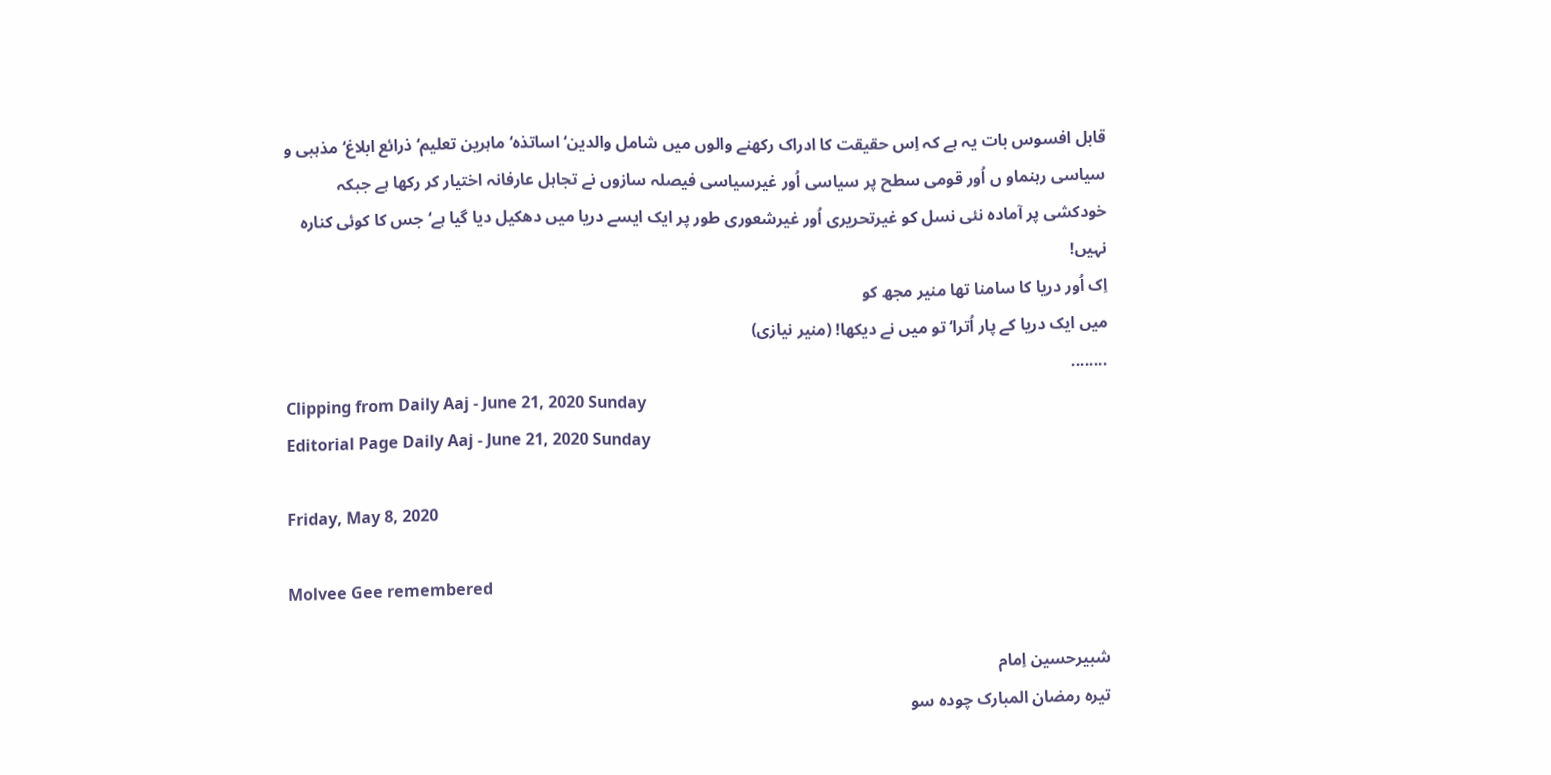قابل افسوس بات یہ ہے کہ اِس حقیقت کا ادراک رکھنے والوں میں شامل والدین‘ اساتذہ‘ ماہرین تعلیم‘ ذرائع ابلاغ‘ مذہبی و سیاسی رہنماو ں اُور قومی سطح پر سیاسی اُور غیرسیاسی فیصلہ سازوں نے تجاہل عارفانہ اختیار کر رکھا ہے جبکہ خودکشی پر آمادہ نئی نسل کو غیرتحریری اُور غیرشعوری طور پر ایک ایسے دریا میں دھکیل دیا گیا ہے‘ جس کا کوئی کنارہ نہیں!
اِک اُور دریا کا سامنا تھا منیر مجھ کو
میں ایک دریا کے پار اُترا‘ تو میں نے دیکھا! (منیر نیازی)
........
Clipping from Daily Aaj - June 21, 2020 Sunday
Editorial Page Daily Aaj - June 21, 2020 Sunday

Friday, May 8, 2020

Molvee Gee remembered

شبیرحسین اِمام
تیرہ رمضان المبارک چودہ سو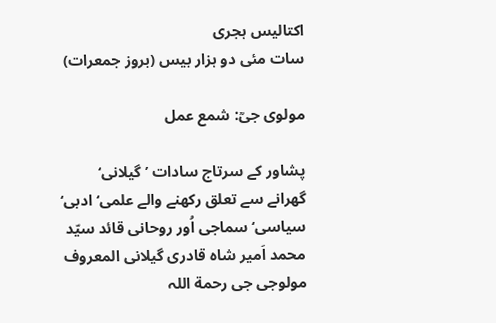اکتالیس ہجری
سات مئی دو ہزار بیس (بروز جمعرات)

مولوی جیؒ: شمع عمل

پشاور کے سرتاج سادات ’گیلانی‘ گھرانے سے تعلق رکھنے والے علمی‘ ادبی‘ سیاسی‘ سماجی اُور روحانی قائد سیّد محمد اَمیر شاہ قادری گیلانی المعروف مولوجی جی رحمة اللہ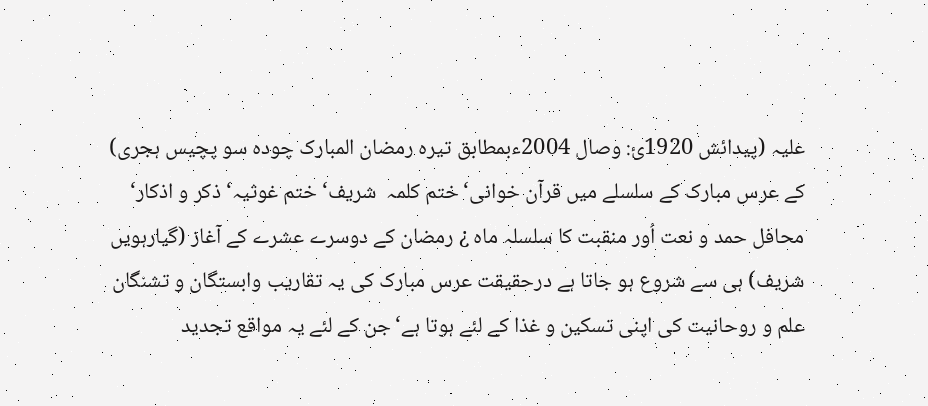علیہ (پیدائش 1920ئ: وصال 2004ءبمطابق تیرہ رمضان المبارک چودہ سو پچیس ہجری) کے عرس مبارک کے سلسلے میں قرآن خوانی‘ ختم کلمہ  شریف‘ ختم غوثیہ‘ ذکر و اذکار‘ محافل حمد و نعت اُور منقبت کا سلسلہ ماہ ¿ رمضان کے دوسرے عشرے کے آغاز (گیارہویں شریف) ہی سے شروع ہو جاتا ہے درحقیقت عرس مبارک کی یہ تقاریب وابستگان و تشنگان علم و روحانیت کی اپنی تسکین و غذا کے لئے ہوتا ہے‘ جن کے لئے یہ مواقع تجدید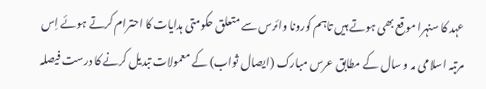عہد کا سنہرا موقع بھی ہوتے ہیں تاہم کورونا وائرس سے متعلق حکومتی ہدایات کا احترام کرتے ہوئے اِس مرتبہ اسلامی مہ و سال کے مطابق عرس مبارک (ایصال ثواب) کے معمولات تبدیل کرنے کا درست فیصلہ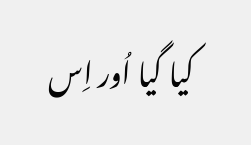کیا گیا اُور اِس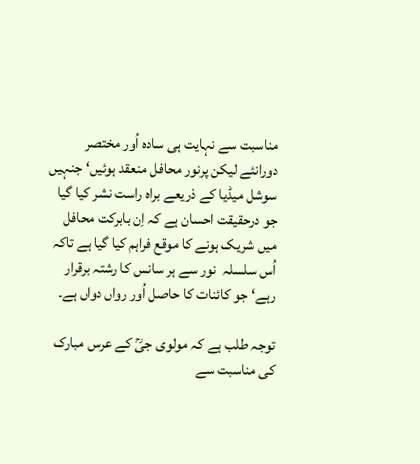مناسبت سے نہایت ہی سادہ اُور مختصر دورانئے لیکن پرنور محافل منعقد ہوئیں‘ جنہیں سوشل میڈیا کے ذریعے براہ راست نشر کیا گیا جو درحقیقت احسان ہے کہ اِن بابرکت محافل میں شریک ہونے کا موقع فراہم کیا گیا ہے تاکہ اُس سلسلہ  نور سے ہر سانس کا رشتہ برقرار رہے‘ جو کائنات کا حاصل اُور رواں دواں ہے۔

توجہ طلب ہے کہ مولوی جیؒ کے عرس مبارک کی مناسبت سے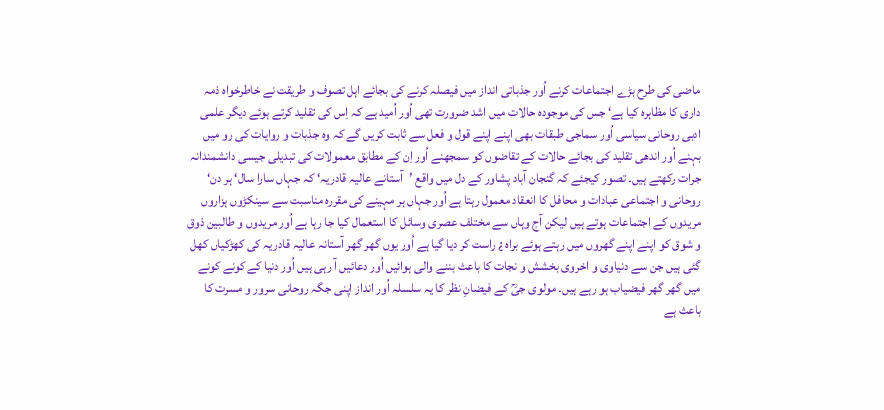ماضی کی طرح بڑے اجتماعات کرنے اُور جذباتی انداز میں فیصلہ کرنے کی بجائے اہل تصوف و طریقت نے خاطرخواہ ذمہ داری کا مظاہرہ کیا ہے‘ جس کی موجودہ حالات میں اشد ضرورت تھی اُور اُمید ہے کہ اِس کی تقلید کرتے ہوئے دیگر علمی ادبی روحانی سیاسی اُور سماجی طبقات بھی اپنے اپنے قول و فعل سے ثابت کریں گے کہ وہ جذبات و روایات کی رو میں بہنے اُور اندھی تقلید کی بجائے حالات کے تقاضوں کو سمجھنے اُور اِن کے مطابق معمولات کی تبدیلی جیسی دانشمندانہ جرات رکھتے ہیں۔ تصور کیجئے کہ گنجان آباد پشاور کے دل میں واقع ’آستانے عالیہ قادریہ‘ کہ جہاں سارا سال‘ ہر دن‘ روحانی و اجتماعی عبادات و محافل کا انعقاد معمول رہتا ہے اُور جہاں ہر مہینے کی مقررہ مناسبت سے سینکڑوں ہزاروں مریدوں کے اجتماعات ہوتے ہیں لیکن آج وہاں سے مختلف عصری وسائل کا استعمال کیا جا رہا ہے اُور مریدوں و طالبین ذوق و شوق کو اپنے اپنے گھروں میں رہتے ہوئے براہ ¿ راست کر دیا گیا ہے اُور یوں گھر گھر آستانہ عالیہ قادریہ کی کھڑکیاں کھل گئی ہیں جن سے دنیاوی و اخروی بخشش و نجات کا باعث بننے والی ہوائیں اُور دعائیں آ رہی ہیں اُور دنیا کے کونے کونے میں گھر گھر فیضیاب ہو رہے ہیں۔ مولوی جیؒ کے فیضانِ نظر کا یہ سلسلہ اُور انداز اپنی جگہ روحانی سرور و مسرت کا باعث ہے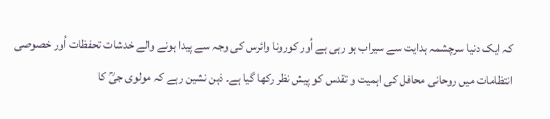کہ ایک دنیا سرچشمہ ہدایت سے سیراب ہو رہی ہے اُور کورونا وائرس کی وجہ سے پیدا ہونے والے خدشات تحفظات اُور خصوصی انتظامات میں روحانی محافل کی اہمیت و تقدس کو پیش نظر رکھا گیا ہے۔ ذہن نشین رہے کہ مولوی جیؒ کا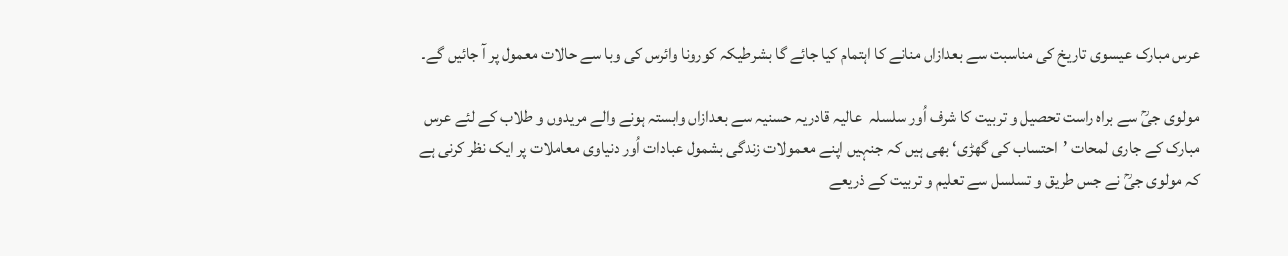عرس مبارک عیسوی تاریخ کی مناسبت سے بعدازاں منانے کا اہتمام کیا جائے گا بشرطیکہ کورونا وائرس کی وبا سے حالات معمول پر آ جائیں گے۔

مولوی جیؒ سے براہ راست تحصیل و تربیت کا شرف اُور سلسلہ  عالیہ قادریہ حسنیہ سے بعدازاں وابستہ ہونے والے مریدوں و طلاب کے لئے عرس مبارک کے جاری لمحات ’احتساب کی گھڑی‘ بھی ہیں کہ جنہیں اپنے معمولات زندگی بشمول عبادات اُور دنیاوی معاملات پر ایک نظر کرنی ہے کہ مولوی جیؒ نے جس طریق و تسلسل سے تعلیم و تربیت کے ذریعے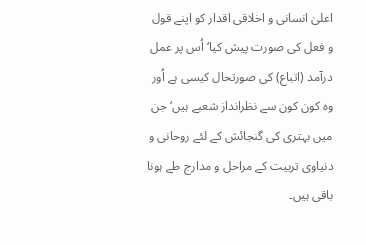اعلیٰ انسانی و اخلاقی اقدار کو اپنے قول و فعل کی صورت پیش کیا‘ اُس پر عمل درآمد (اتباع) کی صورتحال کیسی ہے اُور وہ کون کون سے نظرانداز شعبے ہیں‘ جن میں بہتری کی گنجائش کے لئے روحانی و دنیاوی تربیت کے مراحل و مدارج طے ہونا باقی ہیں۔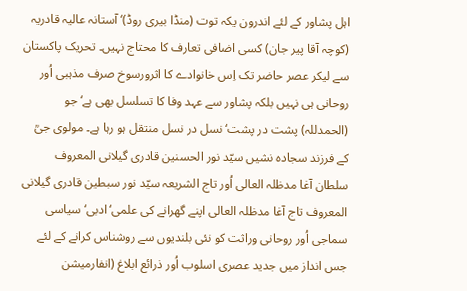اہل پشاور کے لئے اندرون یکہ توت (منڈا بیری روڈ)‘ آستانہ عالیہ قادریہ (کوچہ آقا پیر جان) کسی اضافی تعارف کا محتاج نہیں۔ تحریک پاکستان سے لیکر عصر حاضر تک اِس خانوادے کا اثرورسوخ صرف مذہبی اُور روحانی ہی نہیں بلکہ پشاور سے عہد وفا کا تسلسل بھی ہے‘ جو (الحمدللہ) پشت در پشت‘ نسل در نسل منتقل ہو رہا ہے۔ مولوی جیؒ کے فرزند سجادہ نشیں سیّد نور الحسنین قادری گیلانی المعروف سلطان آغا مدظلہ العالی اُور تاج الشریعہ سیّد نور سبطین قادری گیلانی المعروف تاج آغا مدظلہ العالی اپنے گھرانے کی علمی‘ ادبی‘ سیاسی سماجی اُور روحانی وراثت کو نئی بلندیوں سے روشناس کرانے کے لئے جس انداز میں جدید عصری اسلوب اُور ذرائع ابلاغ (انفارمیشن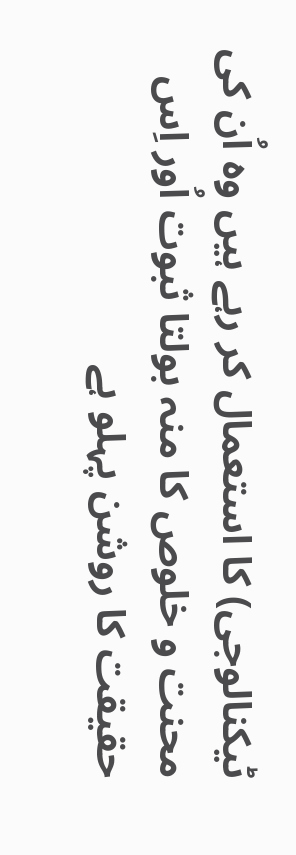ٹیکنالوجی) کا استعمال کر رہے ہیں وہ اُن کی محنت و خلوص کا منہ بولتا ثبوت اُور اِس حقیقت کا روشن پہلو ہے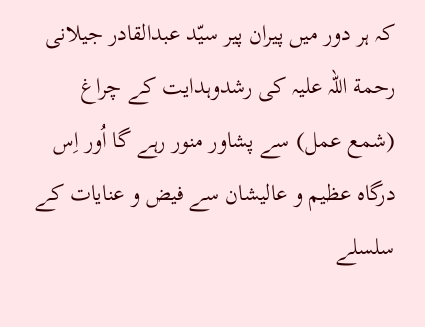کہ ہر دور میں پیران پیر سیّد عبدالقادر جیلانی رحمة اللہ علیہ کی رشدوہدایت کے چراغ (شمع عمل) سے پشاور منور رہے گا اُور اِس درگاہ عظیم و عالیشان سے فیض و عنایات کے سلسلے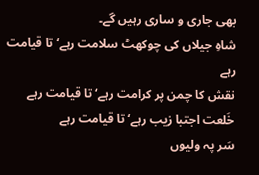بھی جاری و ساری رہیں گے۔
شاہِ جیلاں کی چوکھٹ سلامت رہے‘ تا قیامت رہے
نقش کا چمن پر کرامت رہے‘ تا قیامت رہے
خَلعت اجتبا زیب رہے‘ تا قیامت رہے
سَر پہ ولیوں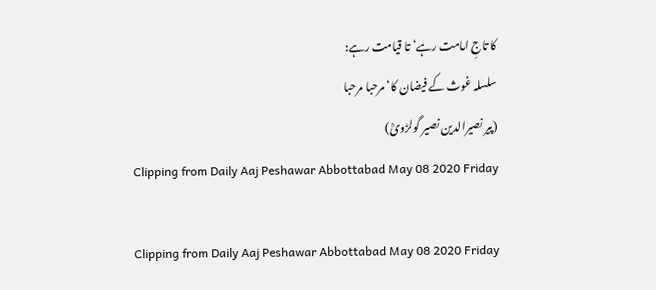کا تاجِ امامت رہے‘ تا قیامت رہے:
سلسلہ غوث کے فیضان کا‘ مرحبا مرحبا
(پیر نصیرالدین نصیر گولڑویؒ)
Clipping from Daily Aaj Peshawar Abbottabad May 08 2020 Friday

Clipping from Daily Aaj Peshawar Abbottabad May 08 2020 Friday